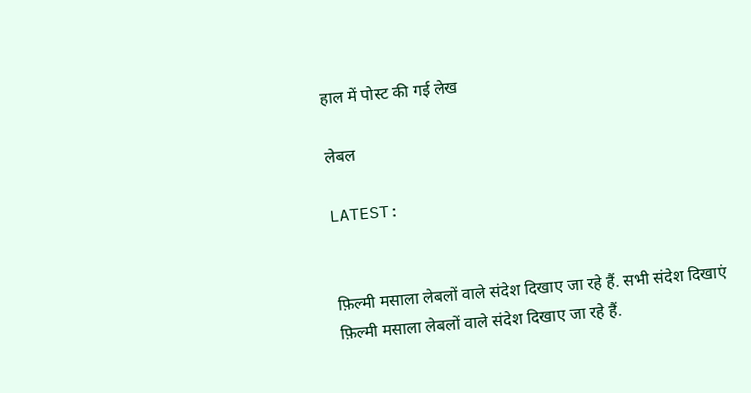हाल में पोस्ट की गई लेख

लेबल

LATEST:


फ़िल्मी मसाला लेबलों वाले संदेश दिखाए जा रहे हैं. सभी संदेश दिखाएं
फ़िल्मी मसाला लेबलों वाले संदेश दिखाए जा रहे हैं.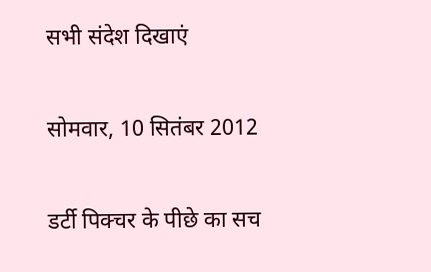सभी संदेश दिखाएं

सोमवार, 10 सितंबर 2012

डर्टी पिक्चर के पीछे का सच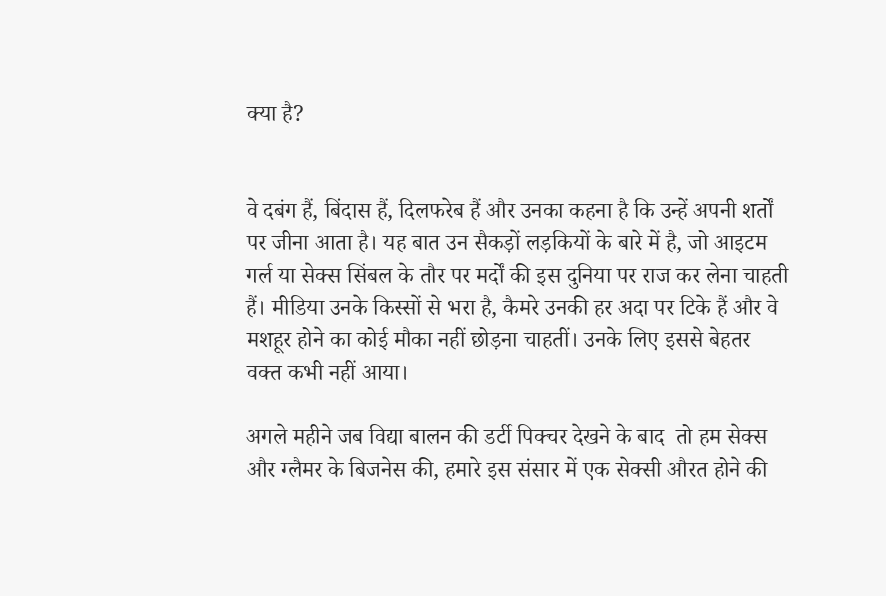क्या है?


वे दबंग हैं, बिंदास हैं, दिलफरेब हैं और उनका कहना है कि उन्हें अपनी शर्तों पर जीना आता है। यह बात उन सैकड़ों लड़कियों के बारे में है, जो आइटम गर्ल या सेक्स सिंबल के तौर पर मर्दों की इस दुनिया पर राज कर लेना चाहती हैं। मीडिया उनके किस्सों से भरा है, कैमरे उनकी हर अदा पर टिके हैं और वे मशहूर होने का कोई मौका नहीं छोड़ना चाहतीं। उनके लिए इससे बेहतर वक्त कभी नहीं आया।

अगले महीने जब विद्या बालन की डर्टी पिक्चर देखने के बाद  तो हम सेक्स और ग्लैमर के बिजनेस की, हमारे इस संसार में एक सेक्सी औरत होने की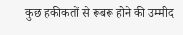कुछ हकीकतों से रूबरू होने की उम्मीद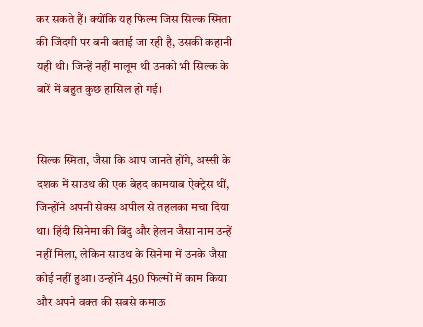कर सकते हैं। क्योंकि यह फिल्म जिस सिल्क स्मिता की जिंदगी पर बनी बताई जा रही है, उसकी कहानी यही थी। जिन्हें नहीं मालूम थी उनको भी सिल्क के बारें में बहुत कुछ हासिल हो गई।


सिल्क स्मिता, जैसा कि आप जानते होंगे, अस्सी के दशक में साउथ की एक बेहद कामयाब ऐक्ट्रेस थीं, जिन्होंने अपनी सेक्स अपील से तहलका मचा दिया था। हिंदी सिनेमा की बिंदु और हेलन जैसा नाम उन्हें नहीं मिला, लेकिन साउथ के सिनेमा में उनके जैसा कोई नहीं हुआ। उन्होंने 450 फिल्मों में काम किया और अपने वक्त की सबसे कमाऊ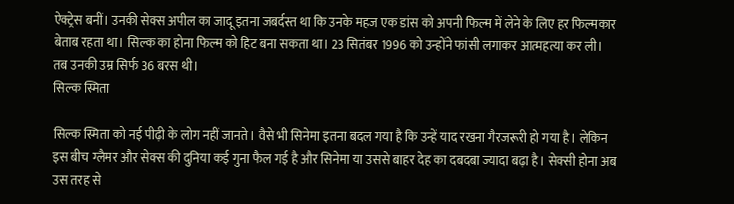ऐक्ट्रेस बनीं। उनकी सेक्स अपील का जादू इतना जबर्दस्त था कि उनके महज एक डांस को अपनी फिल्म में लेने के लिए हर फिल्मकार बेताब रहता था। सिल्क का होना फिल्म को हिट बना सकता था। 23 सितंबर 1996 को उन्होंने फांसी लगाकर आत्महत्या कर ली। तब उनकी उम्र सिर्फ 36 बरस थी।
सिल्क स्मिता

सिल्क स्मिता को नई पीढ़ी के लोग नहीं जानते। वैसे भी सिनेमा इतना बदल गया है कि उन्हें याद रखना गैरजरूरी हो गया है। लेकिन इस बीच ग्लैमर और सेक्स की दुनिया कई गुना फैल गई है और सिनेमा या उससे बाहर देह का दबदबा ज्यादा बढ़ा है। सेक्सी होना अब उस तरह से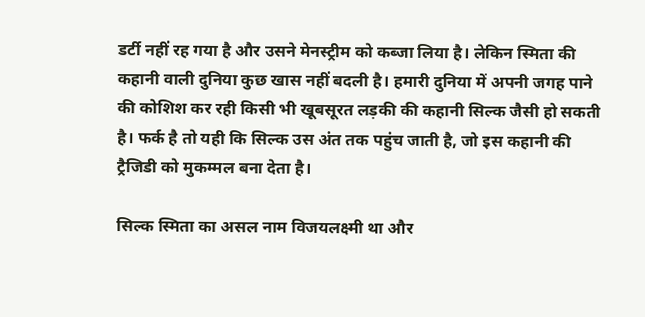डर्टी नहीं रह गया है और उसने मेनस्ट्रीम को कब्जा लिया है। लेकिन स्मिता की कहानी वाली दुनिया कुछ खास नहीं बदली है। हमारी दुनिया में अपनी जगह पाने की कोशिश कर रही किसी भी खूबसूरत लड़की की कहानी सिल्क जैसी हो सकती है। फर्क है तो यही कि सिल्क उस अंत तक पहुंच जाती है, जो इस कहानी की ट्रैजिडी को मुकम्मल बना देता है।

सिल्क स्मिता का असल नाम विजयलक्ष्मी था और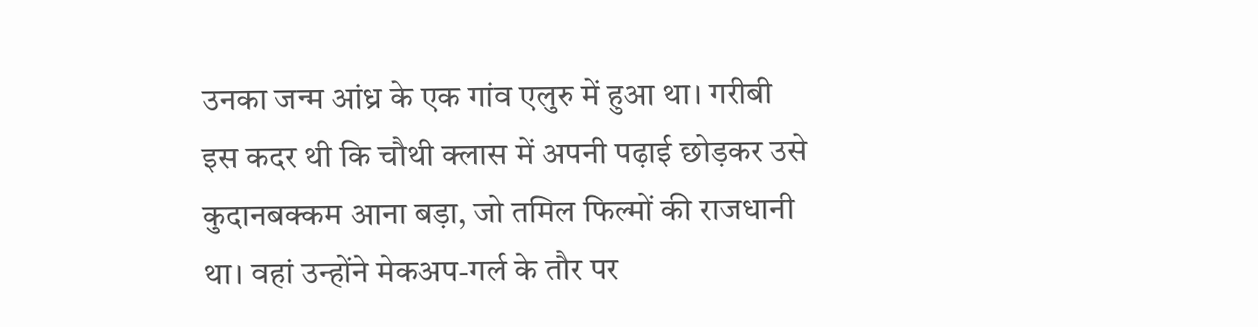उनका जन्म आंध्र के एक गांव एलुरु में हुआ था। गरीबी इस कदर थी कि चौथी क्लास में अपनी पढ़ाई छोड़कर उसे कुदानबक्कम आना बड़ा, जो तमिल फिल्मों की राजधानी था। वहां उन्होंने मेकअप-गर्ल के तौर पर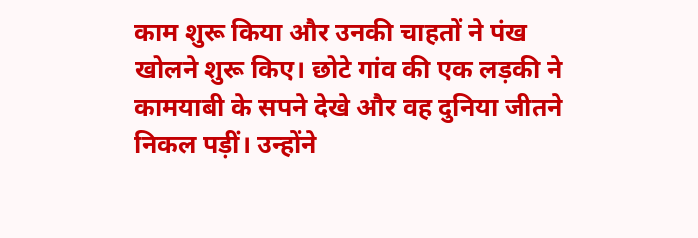काम शुरू किया और उनकी चाहतों ने पंख खोलने शुरू किए। छोटे गांव की एक लड़की ने कामयाबी के सपने देखे और वह दुनिया जीतने निकल पड़ीं। उन्होंने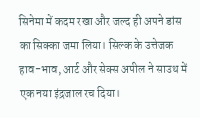सिनेमा में कदम रखा और जल्द ही अपने डांस का सिक्का जमा लिया। सिल्क के उत्तेजक हाव-भाव, आर्ट और सेक्स अपील ने साउथ में एक नया इंद्रजाल रच दिया।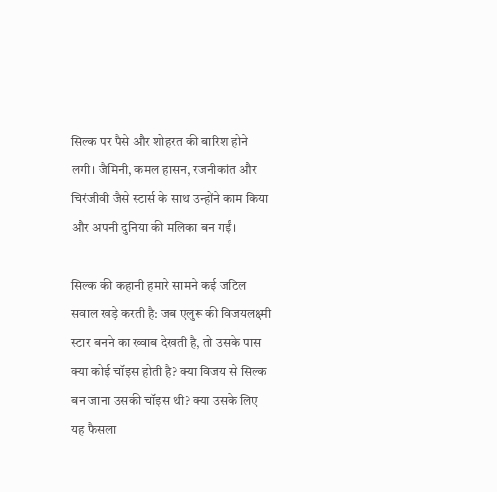सिल्क पर पैसे और शोहरत की बारिश होने लगी। जैमिनी, कमल हासन, रजनीकांत और चिरंजीवी जैसे स्टार्स के साथ उन्होंने काम किया और अपनी दुनिया की मलिका बन गईं।

सिल्क की कहानी हमारे सामने कई जटिल सवाल खड़े करती है: जब एलुरू की विजयलक्ष्मी स्टार बनने का ख्वाब देखती है, तो उसके पास क्या कोई चॉइस होती है? क्या विजय से सिल्क बन जाना उसकी चॉइस थी? क्या उसके लिए यह फैसला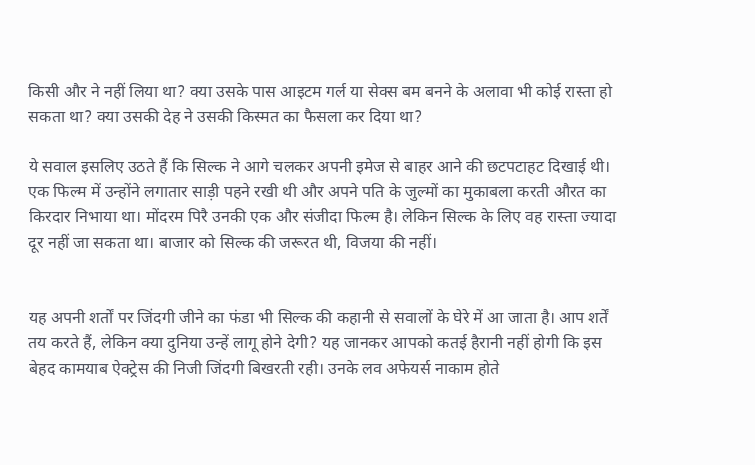किसी और ने नहीं लिया था? क्या उसके पास आइटम गर्ल या सेक्स बम बनने के अलावा भी कोई रास्ता हो सकता था? क्या उसकी देह ने उसकी किस्मत का फैसला कर दिया था?

ये सवाल इसलिए उठते हैं कि सिल्क ने आगे चलकर अपनी इमेज से बाहर आने की छटपटाहट दिखाई थी। एक फिल्म में उन्होंने लगातार साड़ी पहने रखी थी और अपने पति के जुल्मों का मुकाबला करती औरत का किरदार निभाया था। मोंदरम पिरै उनकी एक और संजीदा फिल्म है। लेकिन सिल्क के लिए वह रास्ता ज्यादा दूर नहीं जा सकता था। बाजार को सिल्क की जरूरत थी, विजया की नहीं।


यह अपनी शर्तों पर जिंदगी जीने का फंडा भी सिल्क की कहानी से सवालों के घेरे में आ जाता है। आप शर्तें तय करते हैं, लेकिन क्या दुनिया उन्हें लागू होने देगी? यह जानकर आपको कतई हैरानी नहीं होगी कि इस बेहद कामयाब ऐक्ट्रेस की निजी जिंदगी बिखरती रही। उनके लव अफेयर्स नाकाम होते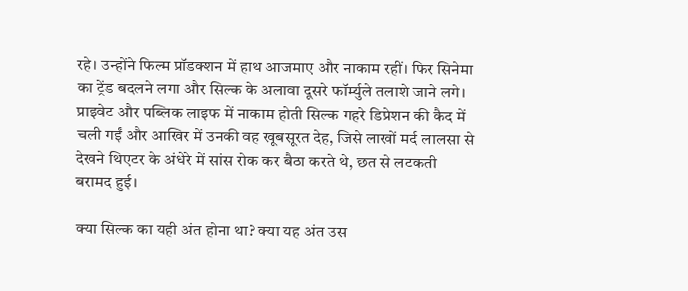रहे। उन्होंने फिल्म प्रॉडक्शन में हाथ आजमाए और नाकाम रहीं। फिर सिनेमा का ट्रेंड बदलने लगा और सिल्क के अलावा दूसरे फॉर्म्युले तलाशे जाने लगे। प्राइवेट और पब्लिक लाइफ में नाकाम होती सिल्क गहरे डिप्रेशन की कैद में चली गईं और आखिर में उनकी वह खूबसूरत देह, जिसे लाखों मर्द लालसा से देखने थिएटर के अंधेरे में सांस रोक कर बैठा करते थे, छत से लटकती बरामद हुई।

क्या सिल्क का यही अंत होना था? क्या यह अंत उस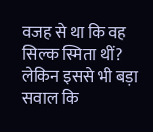वजह से था कि वह सिल्क स्मिता थीं? लेकिन इससे भी बड़ा सवाल कि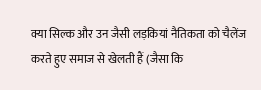क्या सिल्क और उन जैसी लड़कियां नैतिकता को चैलेंज करते हुए समाज से खेलती हैं (जैसा कि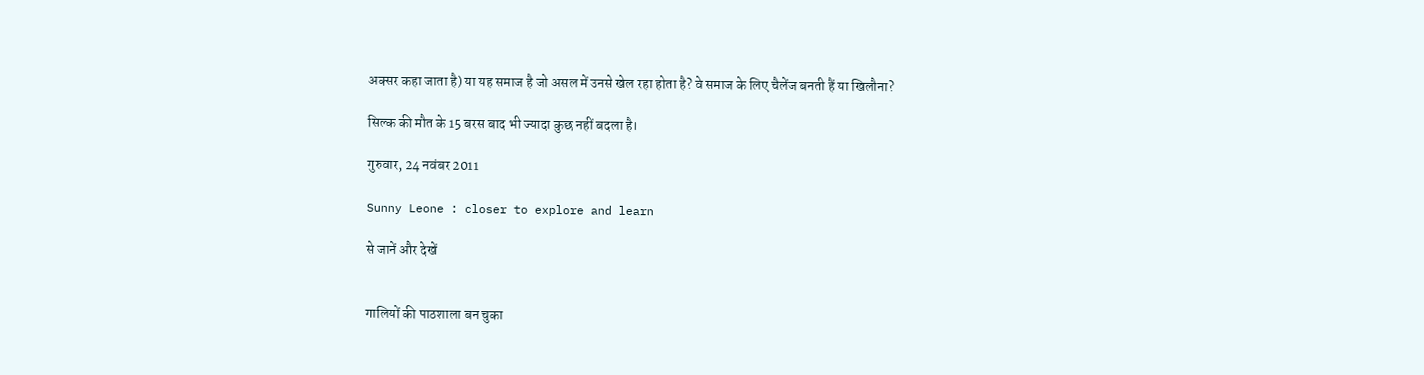अक्सर कहा जाता है) या यह समाज है जो असल में उनसे खेल रहा होता है? वे समाज के लिए चैलेंज बनती हैं या खिलौना?

सिल्क की मौत के 15 बरस बाद भी ज्यादा कुछ नहीं बदला है।

गुरुवार, 24 नवंबर 2011

Sunny Leone : closer to explore and learn

से जानें और देखें


गालियों की पाठशाला बन चुका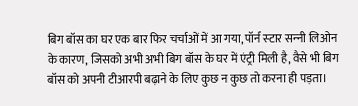बिग बॉस का घर एक बार फिर चर्चाओं में आ गया, पॉर्न स्‍टार सन्‍नी लिओन के कारण, जिसको अभी अभी बिग बॉस के घर में एंट्री मिली है, वैसे भी बिग बॉस को अपनी टीआरपी बढ़ाने के लिए कुछ न कुछ तो करना ही पड़ता।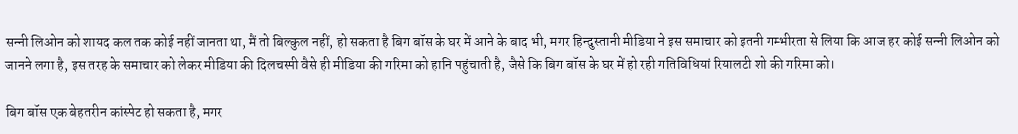सन्‍नी लिओन को शायद कल तक कोई नहीं जानता था, मैं तो बिल्‍कुल नहीं, हो सकता है बिग बॉस के घर में आने के बाद भी, मगर हिन्‍दुस्‍तानी मीडिया ने इस समाचार को इतनी गम्‍भीरता से लिया कि आज हर कोई सन्‍नी लिओन को जानने लगा है, इस तरह के समाचार को लेकर मीडिया की दिलचस्‍पी वैसे ही मीडिया की गरिमा को हानि पहुंचाती है, जैसे कि बिग बॉस के घर में हो रही गतिविधियां रियालटी शो की गरिमा को।

बिग बॉस एक बेहतरीन कांस्‍पेट हो सकता है, मगर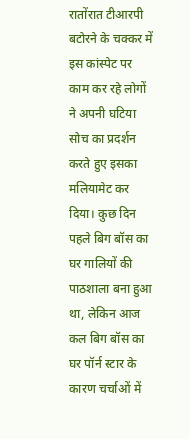रातोंरात टीआरपी बटोरने के चक्‍कर में इस कांस्‍पेट पर काम कर रहे लोगों ने अपनी घटिया सोच का प्रदर्शन करते हुए इसका मलियामेट कर दिया। कुछ दिन पहले बिग बॉस का घर गालियों की पाठशाला बना हुआ था, लेकिन आज कल बिग बॉस का घर पॉर्न स्‍टार के कारण चर्चाओं में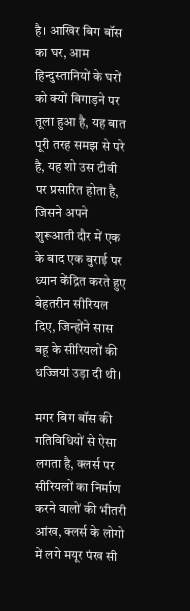है। आखिर बिग बॉस का घर, आम हिन्‍दुस्‍तानियों के घरों को क्‍यों बिगाड़ने पर तूला हुआ है, यह बात पूरी तरह समझ से परे है, यह शो उस टीवी पर प्रसारित होता है, जिसने अपने शुरूआती दौर में एक के बाद एक बुराई पर ध्‍यान केंद्रित करते हुए बेहतरीन सीरियल दिए, जिन्‍होंने सास बहू के सीरियलों की धज्‍जियां उड़ा दी थी।

मगर बिग बॉस की गतिविधियों से ऐसा लगता है, क्‍लर्स पर सीरियलों का निर्माण करने वालों की भीतरी आंख, क्‍लर्स के लोगो में लगे मयूर पंख सी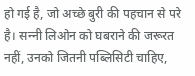हो गई है, जो अच्‍छे बुरी की पहचान से परे है। सन्‍नी लिओन को घबराने की जरूरत नहीं, उनको जितनी पब्‍लिसिटी चाहिए,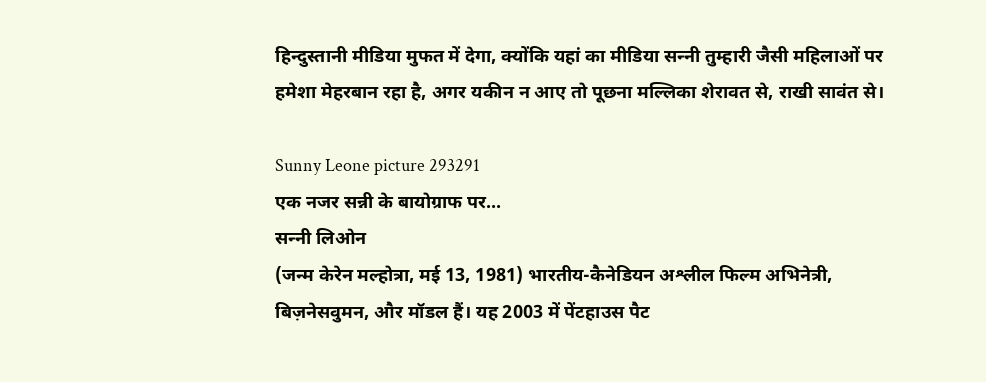हिन्‍दुस्‍तानी मीडिया मुफत में देगा, क्‍योंकि यहां का मीडिया सन्‍नी तुम्‍हारी जैसी महिलाओं पर हमेशा मेहरबान रहा है, अगर यकीन न आए तो पूछना मल्‍लिका शेरावत से, राखी सावंत से।

Sunny Leone picture 293291
एक नजर सन्नी के बायोग्राफ पर...
सन्‍नी लिओन
(जन्म केरेन मल्होत्रा, मई 13, 1981) भारतीय-कैनेडियन अश्लील फिल्म अभिनेत्री, बिज़नेसवुमन, और मॉडल हैं। यह 2003 में पेंटहाउस पैट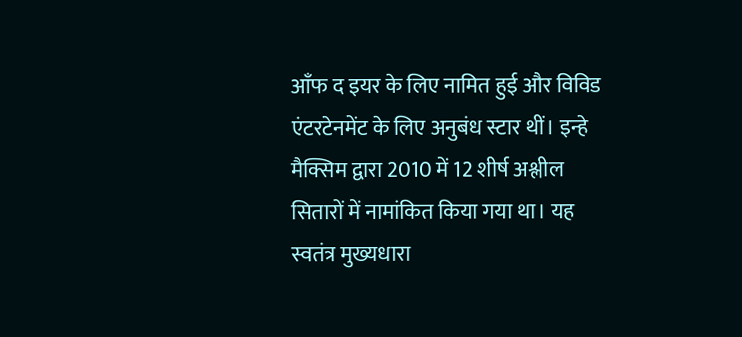आँफ द इयर के लिए नामित हुई और विविड एंटरटेनमेंट के लिए अनुबंध स्टार थीं। इन्हे मैक्सिम द्वारा 2010 में 12 शीर्ष अश्लील सितारों में नामांकित किया गया था। यह स्वतंत्र मुख्यधारा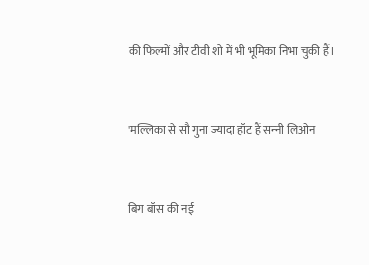की फिल्मों और टीवी शो में भी भूमिका निभा चुकी हैं।


'मल्लिका से सौ गुना ज्यादा हॉट हैं सन्‍नी लिओन


बिग बॉस की नई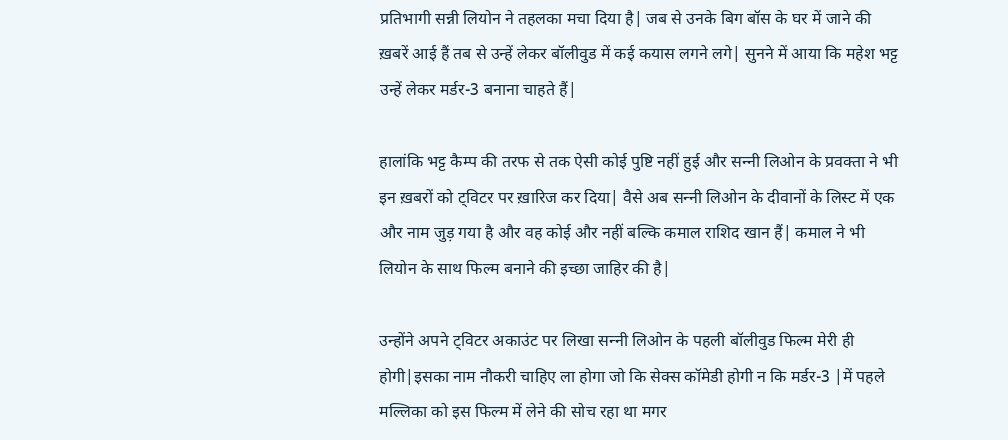प्रतिभागी सन्नी लियोन ने तहलका मचा दिया है| जब से उनके बिग बॉस के घर में जाने की ख़बरें आई हैं तब से उन्हें लेकर बॉलीवुड में कई कयास लगने लगे| सुनने में आया कि महेश भट्ट उन्हें लेकर मर्डर-3 बनाना चाहते हैं|

हालांकि भट्ट कैम्प की तरफ से तक ऐसी कोई पुष्टि नहीं हुई और सन्‍नी लिओन के प्रवक्ता ने भी इन ख़बरों को ट्विटर पर ख़ारिज कर दिया| वैसे अब सन्‍नी लिओन के दीवानों के लिस्ट में एक और नाम जुड़ गया है और वह कोई और नहीं बल्कि कमाल राशिद खान हैं| कमाल ने भी लियोन के साथ फिल्म बनाने की इच्छा जाहिर की है|

उन्होंने अपने ट्विटर अकाउंट पर लिखा सन्‍नी लिओन के पहली बॉलीवुड फिल्म मेरी ही होगी|इसका नाम नौकरी चाहिए ला होगा जो कि सेक्स कॉमेडी होगी न कि मर्डर-3 |में पहले मल्लिका को इस फिल्म में लेने की सोच रहा था मगर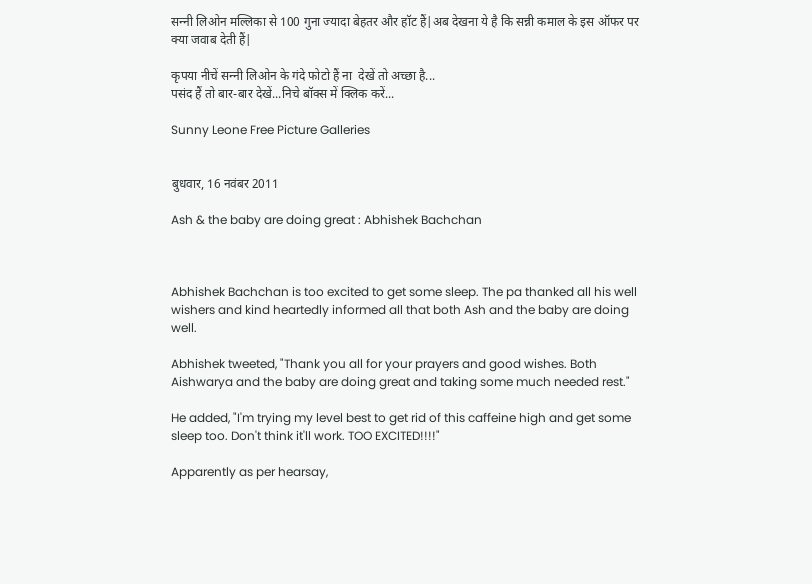सन्‍नी लिओन मल्लिका से 100 गुना ज्यादा बेहतर और हॉट हैं|अब देखना ये है कि सन्नी कमाल के इस ऑफर पर क्या जवाब देती हैं|

कृपया नीचें सन्‍नी लिओन के गंदे फोटो हैं ना  देखें तो अच्छा है...
पसंद हैं तो बार-बार देखें...निचे बॉक्स में क्लिक करें...

Sunny Leone Free Picture Galleries


बुधवार, 16 नवंबर 2011

Ash & the baby are doing great : Abhishek Bachchan



Abhishek Bachchan is too excited to get some sleep. The pa thanked all his well wishers and kind heartedly informed all that both Ash and the baby are doing well.

Abhishek tweeted, "Thank you all for your prayers and good wishes. Both Aishwarya and the baby are doing great and taking some much needed rest."

He added, "I'm trying my level best to get rid of this caffeine high and get some sleep too. Don't think it'll work. TOO EXCITED!!!!"

Apparently as per hearsay,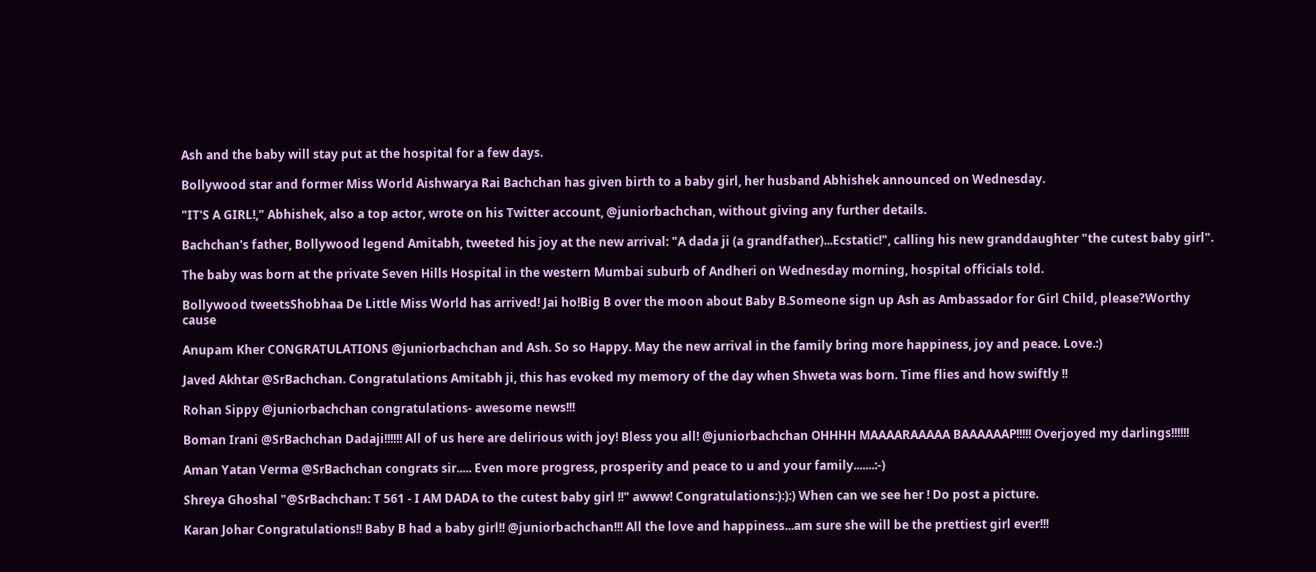Ash and the baby will stay put at the hospital for a few days.

Bollywood star and former Miss World Aishwarya Rai Bachchan has given birth to a baby girl, her husband Abhishek announced on Wednesday.

"IT'S A GIRL!," Abhishek, also a top actor, wrote on his Twitter account, @juniorbachchan, without giving any further details.

Bachchan's father, Bollywood legend Amitabh, tweeted his joy at the new arrival: "A dada ji (a grandfather)...Ecstatic!", calling his new granddaughter "the cutest baby girl".

The baby was born at the private Seven Hills Hospital in the western Mumbai suburb of Andheri on Wednesday morning, hospital officials told.

Bollywood tweetsShobhaa De Little Miss World has arrived! Jai ho!Big B over the moon about Baby B.Someone sign up Ash as Ambassador for Girl Child, please?Worthy cause

Anupam Kher CONGRATULATIONS @juniorbachchan and Ash. So so Happy. May the new arrival in the family bring more happiness, joy and peace. Love.:)

Javed Akhtar @SrBachchan. Congratulations Amitabh ji, this has evoked my memory of the day when Shweta was born. Time flies and how swiftly !!

Rohan Sippy @juniorbachchan congratulations- awesome news!!!

Boman Irani @SrBachchan Dadaji!!!!!! All of us here are delirious with joy! Bless you all! @juniorbachchan OHHHH MAAAARAAAAA BAAAAAAP!!!!! Overjoyed my darlings!!!!!!

Aman Yatan Verma @SrBachchan congrats sir..... Even more progress, prosperity and peace to u and your family.......:-)

Shreya Ghoshal "@SrBachchan: T 561 - I AM DADA to the cutest baby girl !!" awww! Congratulations:):):) When can we see her ! Do post a picture.

Karan Johar Congratulations!! Baby B had a baby girl!! @juniorbachchan!!! All the love and happiness...am sure she will be the prettiest girl ever!!!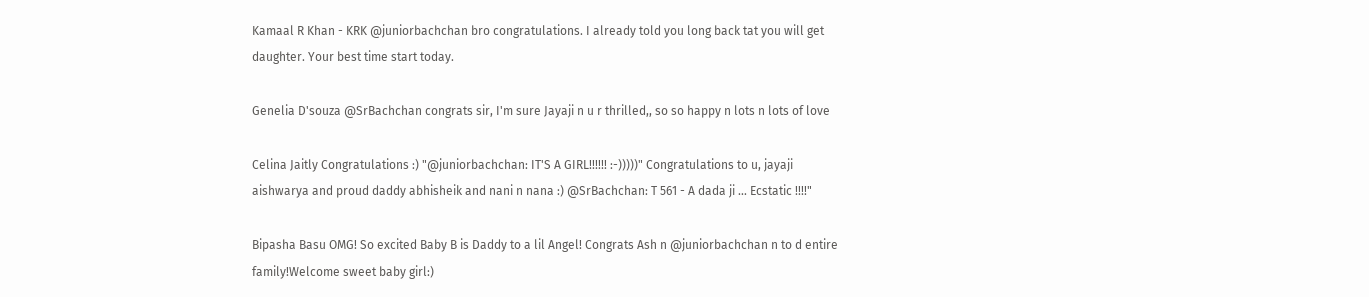Kamaal R Khan - KRK @juniorbachchan bro congratulations. I already told you long back tat you will get daughter. Your best time start today.

Genelia D'souza @SrBachchan congrats sir, I'm sure Jayaji n u r thrilled,, so so happy n lots n lots of love

Celina Jaitly Congratulations :) "@juniorbachchan: IT'S A GIRL!!!!!! :-)))))" Congratulations to u, jayaji aishwarya and proud daddy abhisheik and nani n nana :) @SrBachchan: T 561 - A dada ji ... Ecstatic !!!!"

Bipasha Basu OMG! So excited Baby B is Daddy to a lil Angel! Congrats Ash n @juniorbachchan n to d entire family!Welcome sweet baby girl:)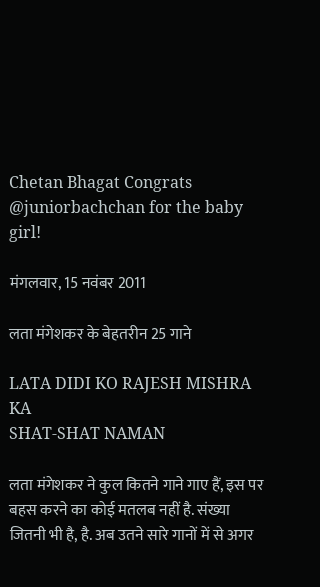Chetan Bhagat Congrats @juniorbachchan for the baby girl!

मंगलवार, 15 नवंबर 2011

लता मंगेशकर के बेहतरीन 25 गाने

LATA DIDI KO RAJESH MISHRA KA
SHAT-SHAT NAMAN

लता मंगेशकर ने कुल कितने गाने गाए हैं, इस पर बहस करने का कोई मतलब नहीं है. संख्या जितनी भी है, है. अब उतने सारे गानों में से अगर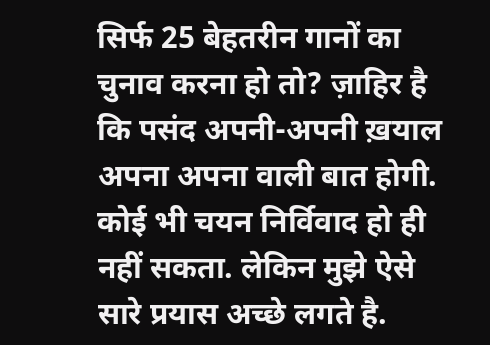सिर्फ 25 बेहतरीन गानों का चुनाव करना हो तो? ज़ाहिर है कि पसंद अपनी-अपनी ख़याल अपना अपना वाली बात होगी. कोई भी चयन निर्विवाद हो ही नहीं सकता. लेकिन मुझे ऐसे सारे प्रयास अच्छे लगते है.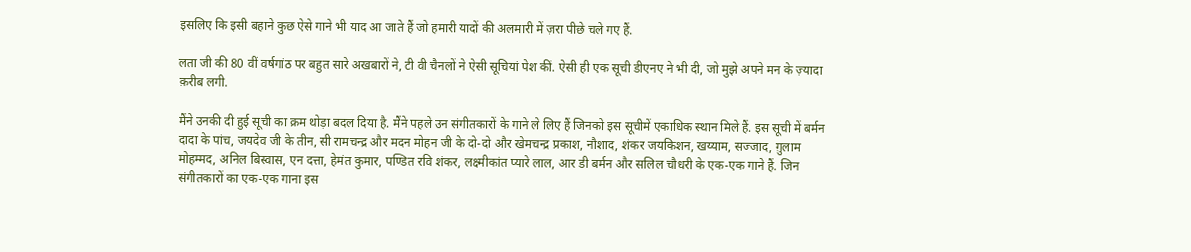इसलिए कि इसी बहाने कुछ ऐसे गाने भी याद आ जाते हैं जो हमारी यादों की अलमारी में ज़रा पीछे चले गए हैं.

लता जी की 80 वीं वर्षगांठ पर बहुत सारे अखबारों ने, टी वी चैनलों ने ऐसी सूचियां पेश कीं. ऐसी ही एक सूची डीएनए ने भी दी, जो मुझे अपने मन के ज़्यादा क़रीब लगी.

मैंने उनकी दी हुई सूची का क्रम थोड़ा बदल दिया है. मैंने पहले उन संगीतकारों के गाने ले लिए हैं जिनको इस सूचीमें एकाधिक स्थान मिले हैं. इस सूची में बर्मन दादा के पांच, जयदेव जी के तीन, सी रामचन्द्र और मदन मोहन जी के दो-दो और खेमचन्द्र प्रकाश, नौशाद, शंकर जयकिशन, खय्याम, सज्जाद, ग़ुलाम मोहम्मद, अनिल बिस्वास, एन दत्ता, हेमंत कुमार, पण्डित रवि शंकर, लक्ष्मीकांत प्यारे लाल, आर डी बर्मन और सलिल चौधरी के एक-एक गाने हैं. जिन संगीतकारों का एक-एक गाना इस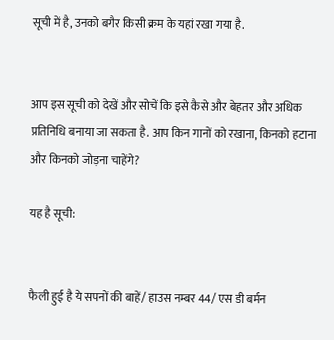सूची में है, उनको बगैर किसी क्रम के यहां रखा गया है.


आप इस सूची को देखें और सोचें कि इसे कैसे और बेहतर और अधिक प्रतिनिधि बनाया जा सकता है. आप किन गानों को रखाना, किनको हटाना और किनको जोड़ना चाहेंगे?

यह है सूची:


फैली हुई है ये सपनों की बाहें/ हाउस नम्बर 44/ एस डी बर्मन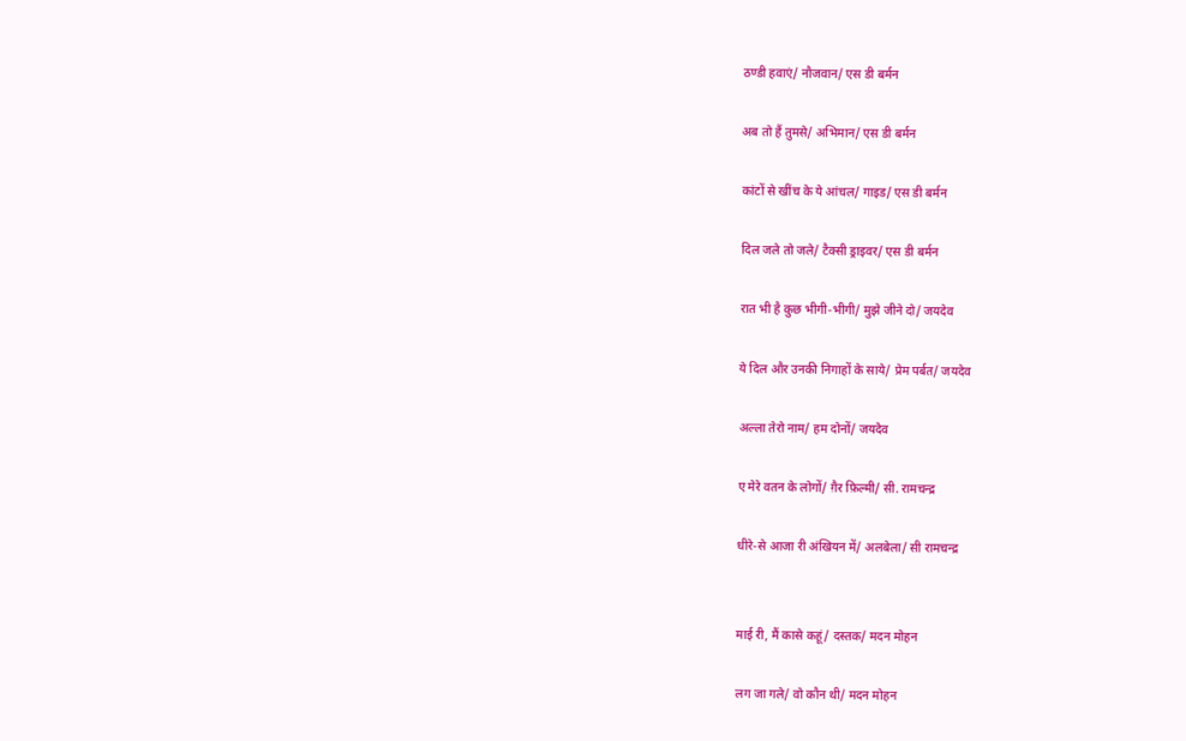ठण्डी हवाएं/ नौजवान/ एस डी बर्मन

अब तो हैं तुमसे/ अभिमान/ एस डी बर्मन

कांटों से खींच के ये आंचल/ गाइड/ एस डी बर्मन

दिल जले तो जले/ टैक्सी ड्राइवर/ एस डी बर्मन

रात भी है कुछ भीगी-भीगी/ मुझे जीने दो/ जयदेव

ये दिल और उनकी निगाहों के साये/ प्रेम पर्बत/ जयदेव

अल्ला तेरो नाम/ हम दोनों/ जयदेव

ए मेरे वतन के लोगों/ ग़ैर फ़िल्मी/ सी. रामचन्द्र

धीरे-से आजा री अंखियन में/ अलबेला/ सी रामचन्द्र


माई री, मैं कासे कहूं/ दस्तक/ मदन मोहन

लग जा गले/ वो कौन थी/ मदन मोहन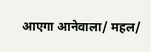आएगा आनेवाला/ महल/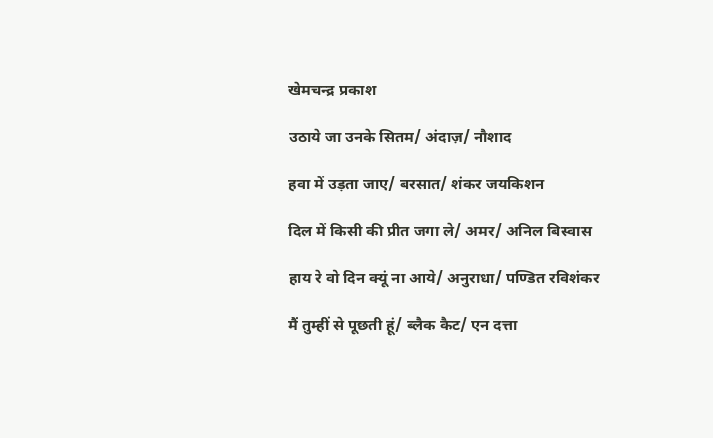खेमचन्द्र प्रकाश

उठाये जा उनके सितम/ अंदाज़/ नौशाद

हवा में उड़ता जाए/ बरसात/ शंकर जयकिशन

दिल में किसी की प्रीत जगा ले/ अमर/ अनिल बिस्वास

हाय रे वो दिन क्यूं ना आये/ अनुराधा/ पण्डित रविशंकर

मैं तुम्हीं से पूछती हूं/ ब्लैक कैट/ एन दत्ता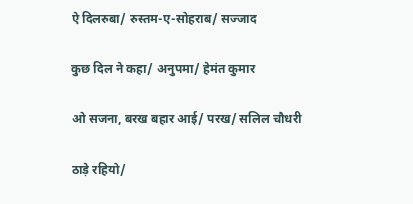ऐ दिलरुबा/ रुस्तम-ए-सोहराब/ सज्जाद

कुछ दिल ने कहा/ अनुपमा/ हेमंत कुमार

ओ सजना, बरख बहार आई/ परख/ सलिल चौधरी

ठाड़े रहियो/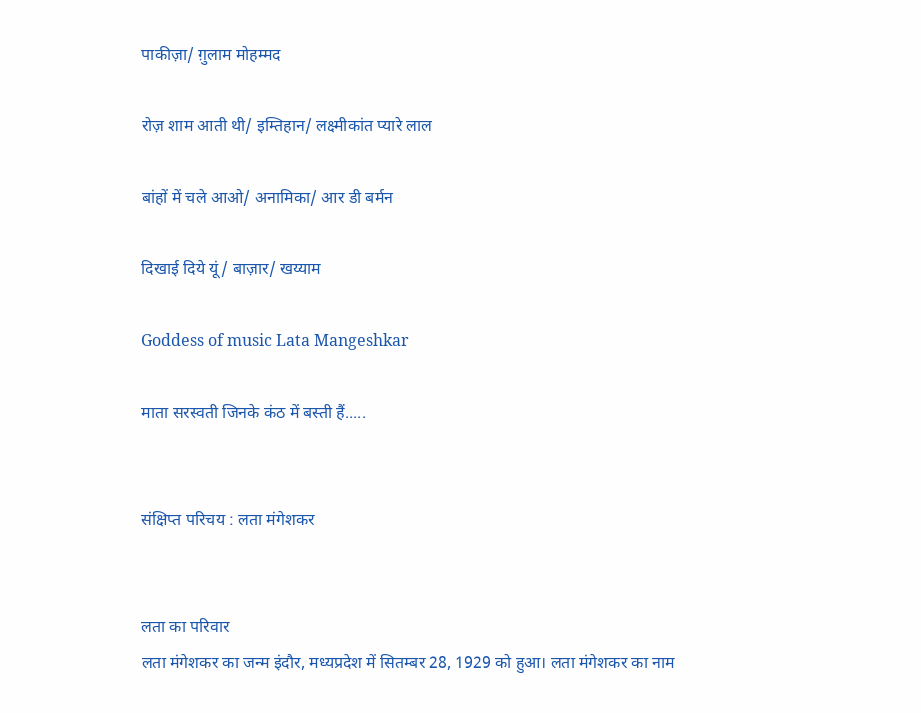पाकीज़ा/ ग़ुलाम मोहम्मद

रोज़ शाम आती थी/ इम्तिहान/ लक्ष्मीकांत प्यारे लाल

बांहों में चले आओ/ अनामिका/ आर डी बर्मन

दिखाई दिये यूं/ बाज़ार/ खय्याम

Goddess of music Lata Mangeshkar

माता सरस्वती जिनके कंठ में बस्ती हैं.....


संक्षिप्त परिचय : लता मंगेशकर


लता का परिवार
लता मंगेशकर का जन्म इंदौर, मध्यप्रदेश में सितम्बर 28, 1929 को हुआ। लता मंगेशकर का नाम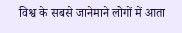विश्व के सबसे जानेमाने लोगों में आता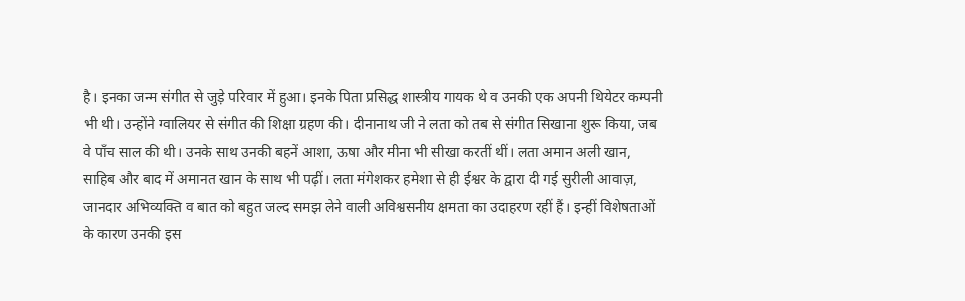है। इनका जन्म संगीत से जुड़े परिवार में हुआ। इनके पिता प्रसिद्ध शास्त्रीय गायक थे व उनकी एक अपनी थियेटर कम्पनी भी थी। उन्होंने ग्वालियर से संगीत की शिक्षा ग्रहण की। दीनानाथ जी ने लता को तब से संगीत सिखाना शुरू किया, जब वे पाँच साल की थी। उनके साथ उनकी बहनें आशा, ऊषा और मीना भी सीखा करतीं थीं। लता अमान अली खान, साहिब और बाद में अमानत खान के साथ भी पढ़ीं। लता मंगेशकर हमेशा से ही ईश्वर के द्वारा दी गई सुरीली आवाज़, जानदार अभिव्यक्ति व बात को बहुत जल्द समझ लेने वाली अविश्वसनीय क्षमता का उदाहरण रहीं हैं। इन्हीं विशेषताओं के कारण उनकी इस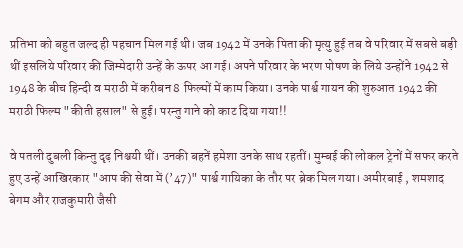प्रतिभा को बहुत जल्द ही पहचान मिल गई थी। जब 1942 में उनके पिता की मृत्यु हुई तब वे परिवार में सबसे बड़ी थीं इसलिये परिवार की जिम्मेदारी उन्हें के ऊपर आ गई। अपने परिवार के भरण पोषण के लिये उन्होंने 1942 से 1948 के बीच हिन्दी व मराठी में करीबन 8 फिल्मों में काम किया। उनके पार्श्व गायन की शुरुआत 1942 की मराठी फिल्म "कीती हसाल" से हुई। परन्तु गाने को काट दिया गया!!

वे पतली दुबली किन्तु दृढ़ निश्चयी थीं। उनकी बहनें हमेशा उनके साथ रहतीं। मुम्बई की लोकल ट्रेनों में सफर करते हुए उन्हें आखिरकार "आप की सेवा में (’47)" पार्श्व गायिका के तौर पर ब्रेक मिल गया। अमीरबाई , शमशाद बेगम और राजकुमारी जैसी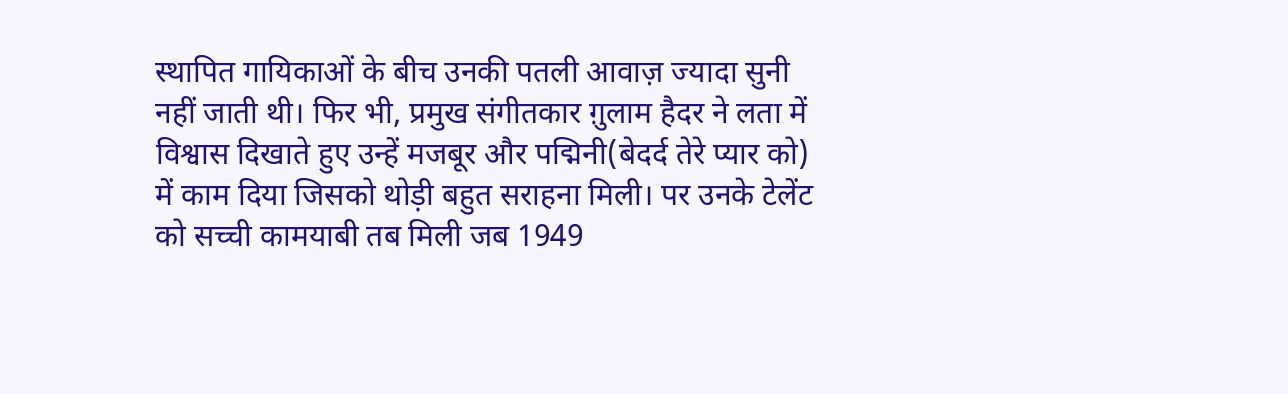स्थापित गायिकाओं के बीच उनकी पतली आवाज़ ज्यादा सुनी नहीं जाती थी। फिर भी, प्रमुख संगीतकार ग़ुलाम हैदर ने लता में विश्वास दिखाते हुए उन्हें मजबूर और पद्मिनी(बेदर्द तेरे प्यार को) में काम दिया जिसको थोड़ी बहुत सराहना मिली। पर उनके टेलेंट को सच्ची कामयाबी तब मिली जब 1949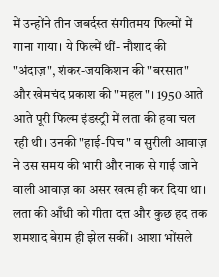में उन्होंने तीन जबर्दस्त संगीतमय फिल्मों में गाना गाया। ये फिल्में थीं- नौशाद की "अंदाज़", शंकर-जयकिशन की "बरसात" और खेमचंद प्रकाश की "महल"। 1950 आते आते पूरी फिल्म इंडस्ट्री में लता की हवा चल रही थी। उनकी "हाई-पिच" व सुरीली आवाज़ ने उस समय की भारी और नाक से गाई जाने वाली आवाज़ का असर खत्म ही कर दिया था। लता की आँधी को गीता दत्त और कुछ हद तक शमशाद बेग़म ही झेल सकीं। आशा भोंसले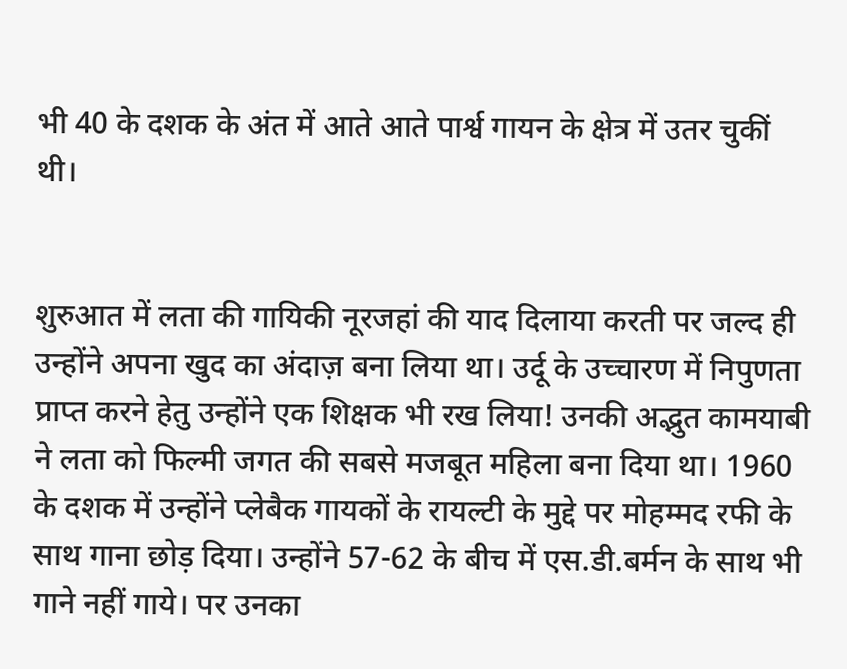भी 40 के दशक के अंत में आते आते पार्श्व गायन के क्षेत्र में उतर चुकीं थी।


शुरुआत में लता की गायिकी नूरजहां की याद दिलाया करती पर जल्द ही उन्होंने अपना खुद का अंदाज़ बना लिया था। उर्दू के उच्चारण में निपुणता प्राप्त करने हेतु उन्होंने एक शिक्षक भी रख लिया! उनकी अद्भुत कामयाबी ने लता को फिल्मी जगत की सबसे मजबूत महिला बना दिया था। 1960 के दशक में उन्होंने प्लेबैक गायकों के रायल्टी के मुद्दे पर मोहम्मद रफी के साथ गाना छोड़ दिया। उन्होंने 57-62 के बीच में एस.डी.बर्मन के साथ भी गाने नहीं गाये। पर उनका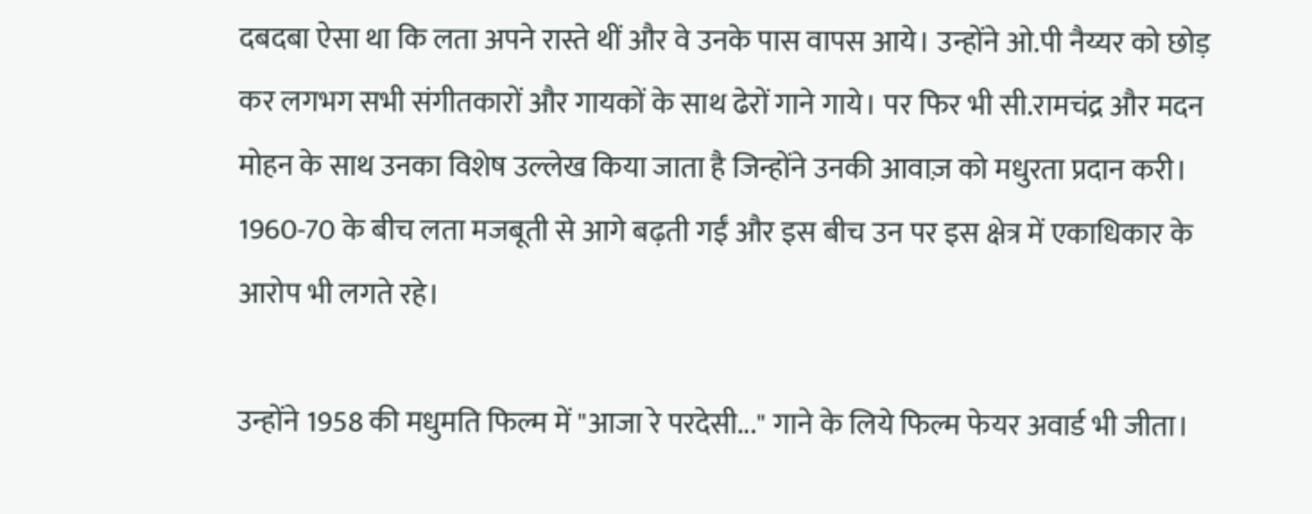दबदबा ऐसा था कि लता अपने रास्ते थीं और वे उनके पास वापस आये। उन्होंने ओ.पी नैय्यर को छोड़ कर लगभग सभी संगीतकारों और गायकों के साथ ढेरों गाने गाये। पर फिर भी सी.रामचंद्र और मदन मोहन के साथ उनका विशेष उल्लेख किया जाता है जिन्होंने उनकी आवाज़ को मधुरता प्रदान करी। 1960-70 के बीच लता मजबूती से आगे बढ़ती गईं और इस बीच उन पर इस क्षेत्र में एकाधिकार के आरोप भी लगते रहे।

उन्होंने 1958 की मधुमति फिल्म में "आजा रे परदेसी..." गाने के लिये फिल्म फेयर अवार्ड भी जीता।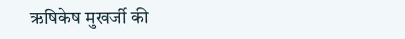ऋषिकेष मुखर्जी की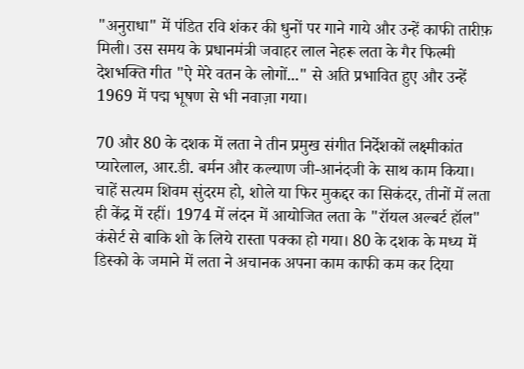"अनुराधा" में पंडित रवि शंकर की धुनों पर गाने गाये और उन्हें काफी तारीफ़ मिली। उस समय के प्रधानमंत्री जवाहर लाल नेहरू लता के गैर फिल्मी देशभक्ति गीत "ऐ मेरे वतन के लोगों..." से अति प्रभावित हुए और उन्हें 1969 में पद्म भूषण से भी नवाज़ा गया।

70 और 80 के दशक में लता ने तीन प्रमुख संगीत निर्देशकों लक्ष्मीकांत प्यारेलाल, आर.डी. बर्मन और कल्याण जी-आनंदजी के साथ काम किया। चाहें सत्यम शिवम सुंदरम हो, शोले या फिर मुकद्दर का सिकंदर, तीनों में लता ही केंद्र में रहीं। 1974 में लंदन में आयोजित लता के "रॉयल अल्बर्ट हॉल" कंसेर्ट से बाकि शो के लिये रास्ता पक्का हो गया। 80 के दशक के मध्य में डिस्को के जमाने में लता ने अचानक अपना काम काफी कम कर दिया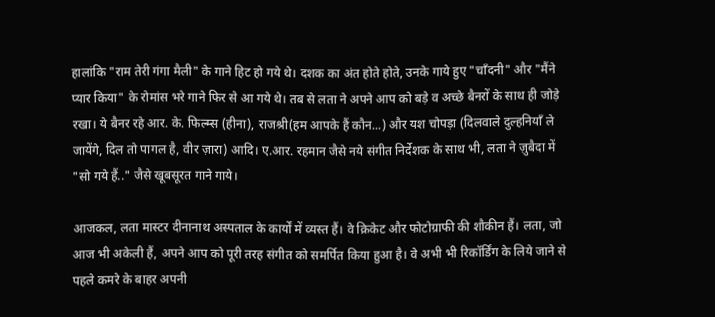हालांकि "राम तेरी गंगा मैली" के गाने हिट हो गये थे। दशक का अंत होते होते, उनके गाये हुए "चाँदनी" और "मैंने प्यार किया" के रोमांस भरे गाने फिर से आ गये थे। तब से लता ने अपने आप को बड़े व अच्छे बैनरों के साथ ही जोड़े रखा। ये बैनर रहे आर. के. फिल्म्स (हीना), राजश्री(हम आपके हैं कौन...) और यश चोपड़ा (दिलवाले दुल्हनियाँ ले जायेंगे, दिल तो पागल है, वीर ज़ारा) आदि। ए.आर. रहमान जैसे नये संगीत निर्देशक के साथ भी, लता ने ज़ुबैदा में "सो गये हैं.." जैसे खूबसूरत गाने गाये।

आजकल, लता मास्टर दीनानाथ अस्पताल के कार्यों में व्यस्त हैं। वे क्रिकेट और फोटोग्राफी की शौकीन हैं। लता, जो आज भी अकेली हैं, अपने आप को पूरी तरह संगीत को समर्पित किया हुआ है। वे अभी भी रिकॉर्डिंग के लिये जाने से पहले कमरे के बाहर अपनी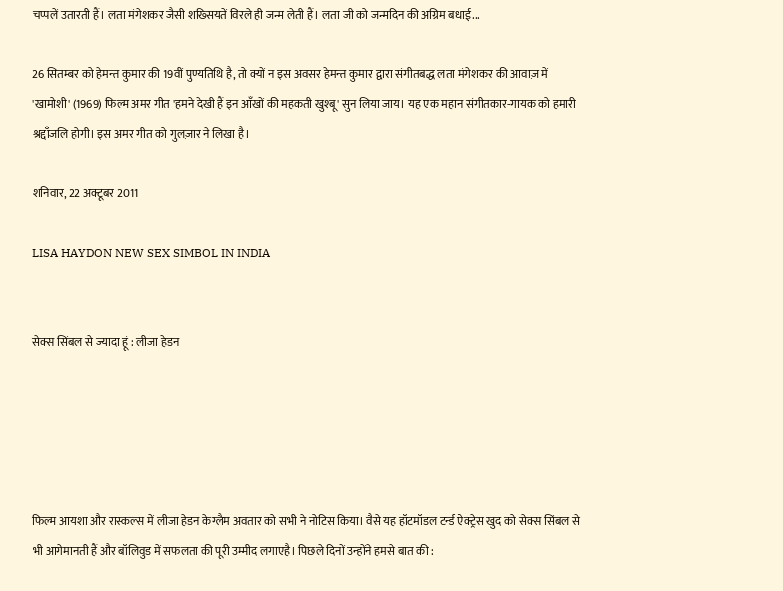चप्पलें उतारती हैं। लता मंगेशकर जैसी शख्सियतें विरले ही जन्म लेती हैं। लता जी को जन्मदिन की अग्रिम बधाई...

26 सितम्बर को हेमन्त कुमार की 19वीं पुण्यतिथि है, तो क्यों न इस अवसर हेमन्त कुमार द्वारा संगीतबद्ध लता मंगेशकर की आवाज़ में 'खामोशी' (1969) फिल्म अमर गीत 'हमने देखी हैं इन आँखों की महकती खुश्बू' सुन लिया जाय। यह एक महान संगीतकार-गायक को हमारी श्रद्दाँजलि होगी। इस अमर गीत को गुलज़ार ने लिखा है।

शनिवार, 22 अक्टूबर 2011

LISA HAYDON NEW SEX SIMBOL IN INDIA


सेक्स सिंबल से ज्यादा हूं : लीजा हेडन





फिल्म आयशा और रास्कल्स में लीजा हेडन केग्लैम अवतार को सभी ने नोटिस किया। वैसे यह हॉटमॉडल टर्न्ड ऐक्ट्रेस खुद को सेक्स सिंबल से भी आगेमानती हैं और बॉलिवुड में सफलता की पूरी उम्मीद लगाएहै। पिछले दिनों उन्होंने हमसे बात की :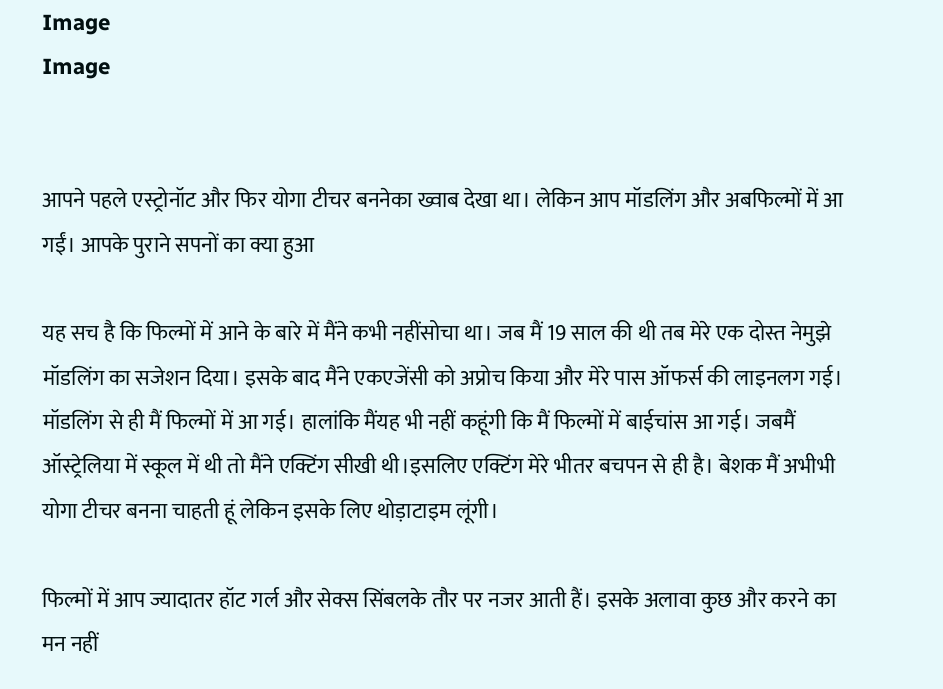Image
Image


आपने पहले एस्ट्रोनॉट और फिर योगा टीचर बननेका ख्वाब देखा था। लेकिन आप मॉडलिंग और अबफिल्मों में आ गईं। आपके पुराने सपनों का क्या हुआ

यह सच है कि फिल्मों में आने के बारे में मैंने कभी नहींसोचा था। जब मैं 19 साल की थी तब मेरे एक दोस्त नेमुझे मॉडलिंग का सजेशन दिया। इसके बाद मैंने एकएजेंसी को अप्रोच किया और मेरे पास ऑफर्स की लाइनलग गई। मॉडलिंग से ही मैं फिल्मों में आ गई। हालांकि मैंयह भी नहीं कहूंगी कि मैं फिल्मों में बाईचांस आ गई। जबमैं ऑस्ट्रेलिया में स्कूल में थी तो मैंने एक्टिंग सीखी थी।इसलिए एक्टिंग मेरे भीतर बचपन से ही है। बेशक मैं अभीभी योगा टीचर बनना चाहती हूं लेकिन इसके लिए थोड़ाटाइम लूंगी।

फिल्मों में आप ज्यादातर हॉट गर्ल और सेक्स सिंबलके तौर पर नजर आती हैं। इसके अलावा कुछ और करने का मन नहीं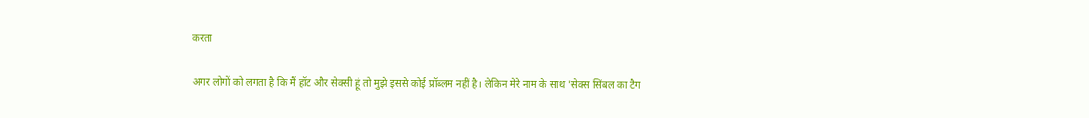करता

अगर लोगों को लगता है कि मैं हॉट और सेक्सी हूं तो मुझे इससे कोई प्रॉब्लम नहीं है। लेकिन मेरे नाम के साथ 'सेक्स सिंबल का टैग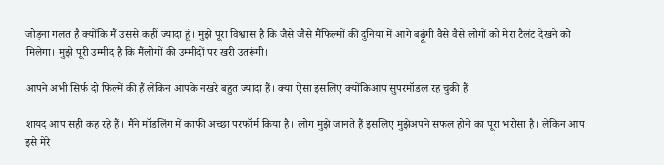जोड़ना गलत है क्योंकि मैं उससे कहीं ज्यादा हूं। मुझे पूरा विश्वास है कि जैसे जैसे मैंफिल्मों की दुनिया में आगे बढ़ूंगी वैसे वैसे लोगों को मेरा टैलंट देखने को मिलेगा। मुझे पूरी उम्मीद है कि मैंलोगों की उम्मीदों पर खरी उतरूंगी।

आपने अभी सिर्फ दो फिल्में की हैं लेकिन आपके नखरे बहुत ज्यादा हैं। क्या ऐसा इसलिए क्योंकिआप सुपरमॉडल रह चुकी हैं

शायद आप सही कह रहे हैं। मैंने मॉडलिंग में काफी अच्छा परफॉर्म किया है। लोग मुझे जानते हैं इसलिए मुझेअपने सफल होने का पूरा भरोसा है। लेकिन आप इसे मेरे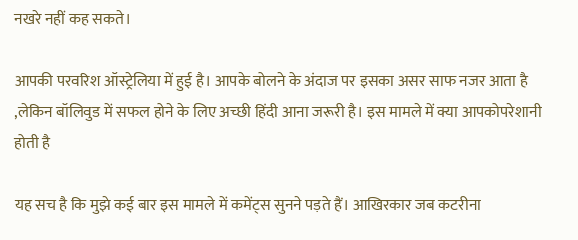नखरे नहीं कह सकते।

आपकी परवरिश ऑस्ट्रेलिया में हुई है। आपके बोलने के अंदाज पर इसका असर साफ नजर आता है ,लेकिन बॉलिवुड में सफल होने के लिए अच्छी हिंदी आना जरूरी है। इस मामले में क्या आपकोपरेशानी होती है

यह सच है कि मुझे कई बार इस मामले में कमेंट्स सुनने पड़ते हैं। आखिरकार जब कटरीना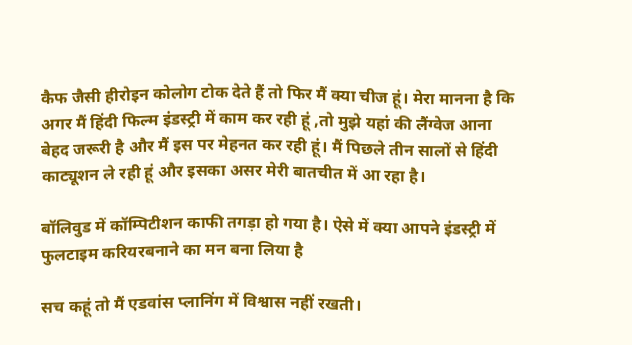कैफ जैसी हीरोइन कोलोग टोक देते हैं तो फिर मैं क्या चीज हूं। मेरा मानना है कि अगर मैं हिंदी फिल्म इंडस्ट्री में काम कर रही हूं ,तो मुझे यहां की लैंग्वेज आना बेहद जरूरी है और मैं इस पर मेहनत कर रही हूं। मैं पिछले तीन सालों से हिंदी काट्यूशन ले रही हूं और इसका असर मेरी बातचीत में आ रहा है।

बॉलिवुड में कॉम्पिटीशन काफी तगड़ा हो गया है। ऐसे में क्या आपने इंडस्ट्री में फुलटाइम करियरबनाने का मन बना लिया है

सच कहूं तो मैं एडवांस प्लानिंग में विश्वास नहीं रखती।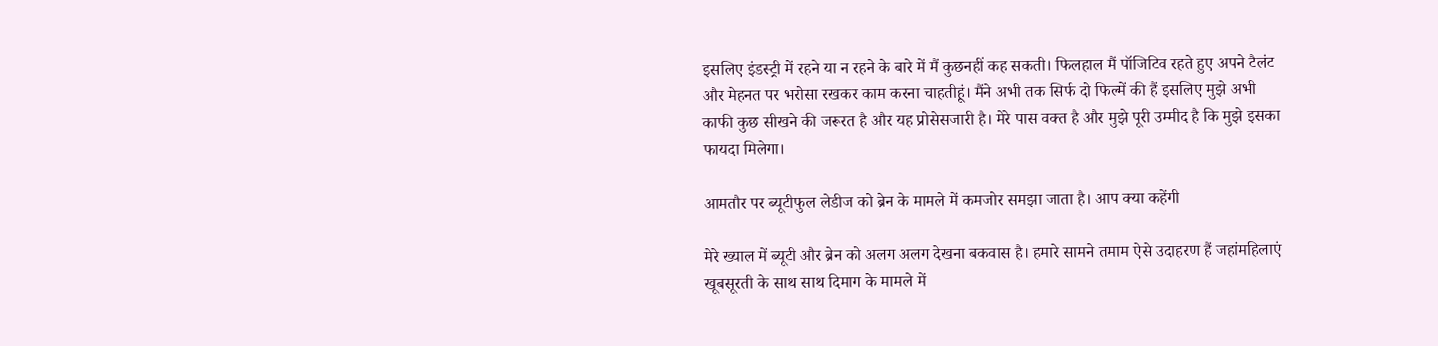इसलिए इंडस्ट्री में रहने या न रहने के बारे में मैं कुछनहीं कह सकती। फिलहाल मैं पॉजिटिव रहते हुए अपने टैलंट और मेहनत पर भरोसा रखकर काम करना चाहतीहूं। मैंने अभी तक सिर्फ दो फिल्में की हैं इसलिए मुझे अभी काफी कुछ सीखने की जरूरत है और यह प्रोसेसजारी है। मेरे पास वक्त है और मुझे पूरी उम्मीद है कि मुझे इसका फायदा मिलेगा।

आमतौर पर ब्यूटीफुल लेडीज को ब्रेन के मामले में कमजोर समझा जाता है। आप क्या कहेंगी

मेरे ख्याल में ब्यूटी और ब्रेन को अलग अलग देखना बकवास है। हमारे सामने तमाम ऐसे उदाहरण हैं जहांमहिलाएं खूबसूरती के साथ साथ दिमाग के मामले में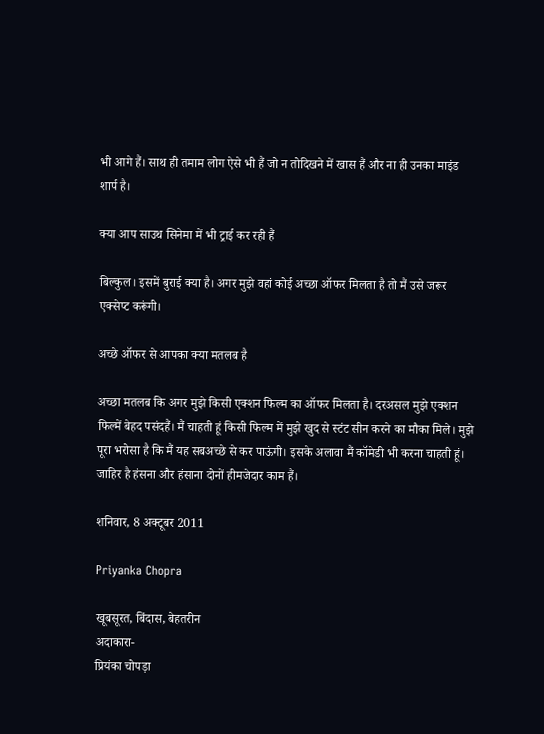भी आगे हैं। साथ ही तमाम लोग ऐसे भी हैं जो न तोदिखने में खास हैं और ना ही उनका माइंड शार्प है।

क्या आप साउथ सिनेमा में भी ट्राई कर रही हैं

बिल्कुल। इसमें बुराई क्या है। अगर मुझे वहां कोई अच्छा ऑफर मिलता है तो मैं उसे जरूर एक्सेप्ट करूंगी।

अच्छे ऑफर से आपका क्या मतलब है

अच्छा मतलब कि अगर मुझे किसी एक्शन फिल्म का ऑफर मिलता है। दरअसल मुझे एक्शन फिल्में बेहद पसंदहैं। मैं चाहती हूं किसी फिल्म में मुझे खुद से स्टंट सीन करने का मौका मिले। मुझे पूरा भरोसा है कि मैं यह सबअच्छे से कर पाऊंगी। इसके अलावा मैं कॉमेडी भी करना चाहती हूं। जाहिर है हंसना और हंसाना दोनों हीमजेदार काम हैं।

शनिवार, 8 अक्टूबर 2011

Priyanka Chopra

खूबसूरत, बिंदास, बेहतरीन
अदाकारा-
प्रियंका चोपड़ा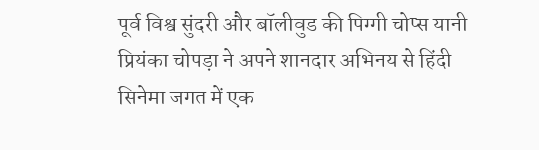पूर्व विश्व सुंदरी और बॉलीवुड की पिग्गी चोप्स यानी प्रियंका चोपड़ा ने अपने शानदार अभिनय से हिंदी सिनेमा जगत में एक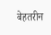बेहतरीन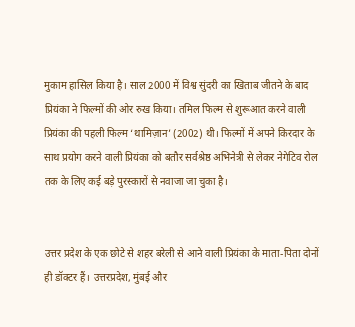मुकाम हासिल किया है। साल 2000 में विश्व सुंदरी का खिताब जीतने के बाद प्रियंका ने फिल्मों की ओर रुख किया। तमिल फिल्म से शुरूआत करने वाली प्रियंका की पहली फिल्म ‘थामिज़ान’ (2002) थी। फिल्मों में अपने किरदार के साथ प्रयोग करने वाली प्रियंका को बतौर सर्वश्रेष्ठ अभिनेत्री से लेकर नेगेटिव रोल तक के लिए कई बड़े पुरस्कारों से नवाजा जा चुका है।


उत्तर प्रदेश के एक छोटे से शहर बरेली से आने वाली प्रियंका के माता-पिता दोनों ही डॉक्टर हैं। उत्तरप्रदेश, मुंबई और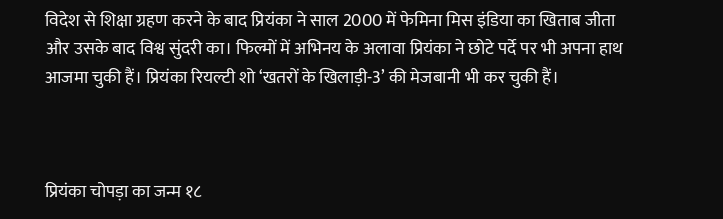विदेश से शिक्षा ग्रहण करने के बाद प्रियंका ने साल 2000 में फेमिना मिस इंडिया का खिताब जीता और उसके बाद विश्व सुंदरी का। फिल्मों में अभिनय के अलावा प्रियंका ने छोटे पर्दे पर भी अपना हाथ आजमा चुकी हैं। प्रियंका रियल्टी शो ‘खतरों के खिलाड़ी-3’ की मेजबानी भी कर चुकी हैं।



प्रियंका चोपड़ा का जन्म १८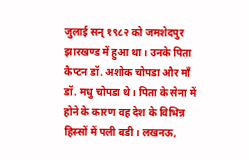जुलाई सन्‌ १९८२ को जमशेदपुर झारखण्ड में हुआ था। उनके पिता कैप्टन डॉ. अशोक चोपडा और माँ डॉ. मधु चोपडा थे। पिता के सेना में होने के कारण वह देश के विभिन्न हिस्सों में पली बडी। लखनऊ,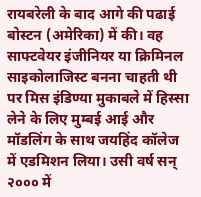रायबरेली के बाद आगे की पढाई बोस्टन (अमेरिका) में की। वह साफ्टवेयर इंजीनियर या क्रिमिनल साइकोलाजिस्ट बनना चाहती थी पर मिस इंडिण्या मुकाबले में हिस्सा लेने के लिए मुम्बई आई और मॉडलिंग के साथ जयहिंद कॉलेज में एडमिशन लिया। उसी वर्ष सन्‌ २००० में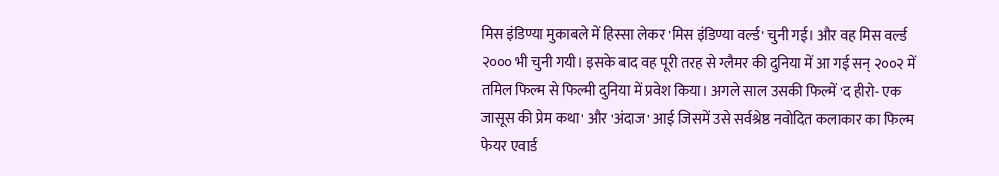मिस इंडिण्या मुकाबले में हिस्सा लेकर 'मिस इंडिण्या वर्ल्ड' चुनी गई। और वह मिस वर्ल्ड २००० भी चुनी गयी। इसके बाद वह पूरी तरह से ग्लैमर की दुनिया में आ गई सन्‌ २००२ में तमिल फिल्म से फिल्मी दुनिया में प्रवेश किया। अगले साल उसकी फिल्में 'द हीरो- एक जासूस की प्रेम कथा' और 'अंदाज' आई जिसमें उसे सर्वश्रेष्ठ नवोदित कलाकार का फिल्म फेयर एवार्ड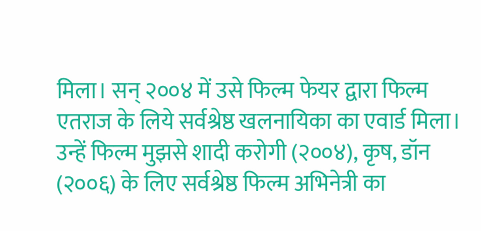मिला। सन्‌ २००४ में उसे फिल्म फेयर द्वारा फिल्म एतराज के लिये सर्वश्रेष्ठ खलनायिका का एवार्ड मिला। उन्हें फिल्म मुझसे शादी करोगी (२००४), कृष, डॉन (२००६) के लिए सर्वश्रेष्ठ फिल्म अभिनेत्री का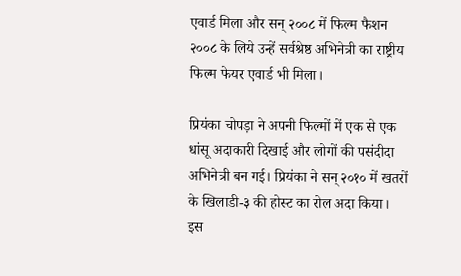एवार्ड मिला और सन्‌ २००८ में फिल्म फैशन २००८ के लिये उन्हें सर्वश्रेष्ठ अभिनेत्री का राष्ट्रीय फिल्म फेयर एवार्ड भी मिला।

प्रियंका चोपड़ा ने अपनी फिल्मों में एक से एक धांसू अदाकारी दिखाई और लोगों की पसंदीदा अभिनेत्री बन गई। प्रियंका ने सन्‌ २०१० में खतरों के खिलाडी-३ की होस्ट का रोल अदा किया। इस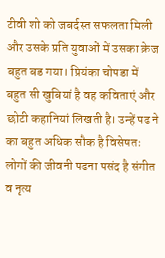टीवी शो को जबर्दस्त सफलता मिली और उसके प्रति युवाओं में उसका क्रेज बहुत बड गया। प्रियंका चोपडा में बहुत सी खुबियां है वह कविताएं और छोटी कहानियां लिखती है। उन्हें पढ ने का बहुत अधिक सौक है विसेषतः लोगों की जीवनी पढना पसंद है संगीत व नृत्य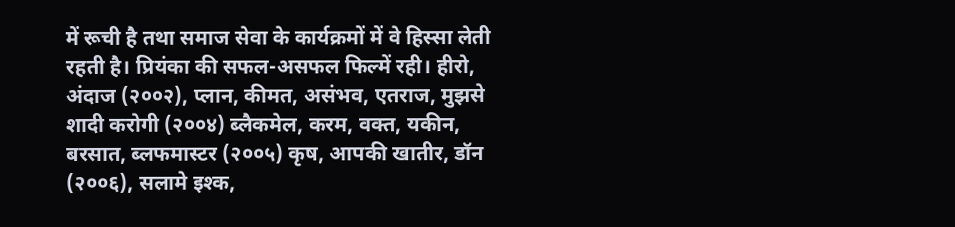में रूची है तथा समाज सेवा के कार्यक्रमों में वे हिस्सा लेती रहती है। प्रियंका की सफल-असफल फिल्में रही। हीरो, अंदाज (२००२), प्लान, कीमत, असंभव, एतराज, मुझसे शादी करोगी (२००४) ब्लैकमेल, करम, वक्त, यकीन, बरसात, ब्लफमास्टर (२००५) कृष, आपकी खातीर, डॉन (२००६), सलामे इश्क,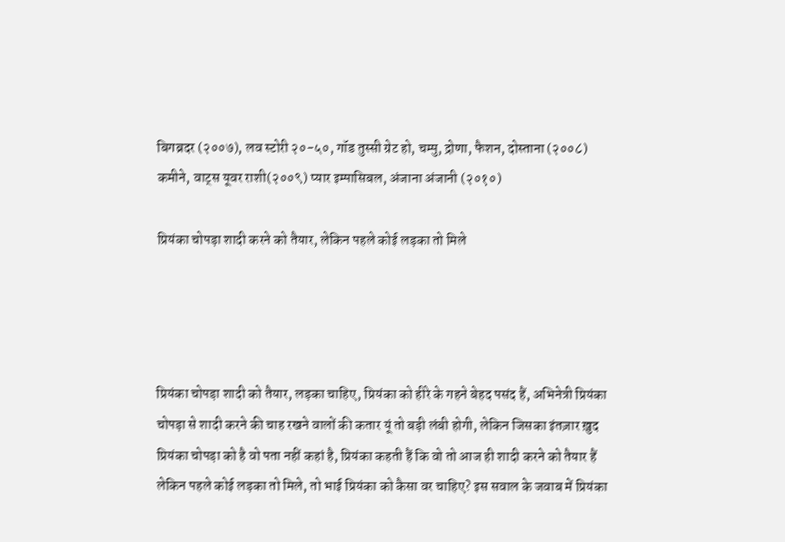बिगब्रदर (२००७), लव स्टोरी २०-५०, गॉड तुस्सी ग्रेट हो, चम्पु, द्रोणा, फैशन, दोस्ताना (२००८) कमीने, वाट्‌स यूवर राशी(२००९) प्यार इम्पासिबल, अंजाना अंजानी (२०१०)

प्रियंका चोपड़ा शादी करने को तैयार, लेकिन पहले कोई लड़का तो मिले




प्रियंका चोपड़ा शादी को तैयार, लड़का चाहिए, प्रियंका को हीरे के गहने बेहद पसंद हैं, अभिनेत्री प्रियंका चोपड़ा से शादी करने की चाह रखने वालों की कतार यूं तो बड़ी लंबी होगी, लेकिन जिसका इंतज़ार ख़ुद प्रियंका चोपड़ा को है वो पता नहीं कहां है, प्रियंका कहती हैं कि वो तो आज ही शादी करने को तैयार हैं लेकिन पहले कोई लड़का तो मिले, तो भाई प्रियंका को कैसा वर चाहिए? इस सवाल के जवाब में प्रियंका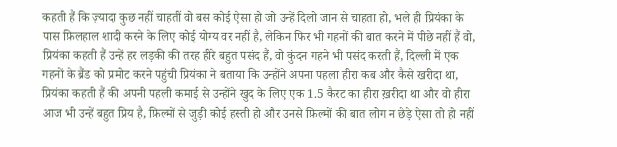कहती हैं कि ज़्यादा कुछ नहीं चाहतीं वो बस कोई ऐसा हो जो उन्हें दिलो जान से चाहता हो, भले ही प्रियंका के पास फ़िलहाल शादी करने के लिए कोई योग्य वर नहीं है, लेकिन फिर भी गहनों की बात करने में पीछे नहीं हैं वो, प्रियंका कहती हैं उन्हें हर लड़की की तरह हीरे बहुत पसंद हैं, वो कुंदन गहने भी पसंद करती हैं, दिल्ली में एक गहनों के ब्रैंड को प्रमोट करने पहुंची प्रियंका ने बताया कि उन्होंने अपना पहला हीरा कब और कैसे खरीदा था, प्रियंका कहती हैं की अपनी पहली कमाई से उन्होंने खुद के लिए एक 1.5 कैरट का हीरा ख़रीदा था और वो हीरा आज भी उन्हें बहुत प्रिय है, फ़िल्मों से जुड़ी कोई हस्ती हो और उनसे फ़िल्मों की बात लोग न छेड़े ऐसा तो हो नहीं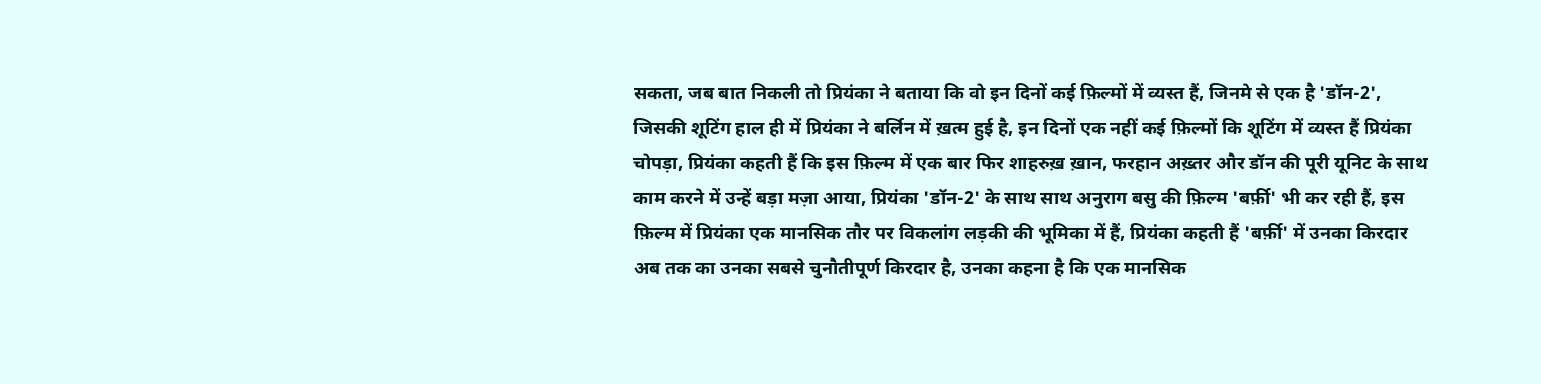सकता, जब बात निकली तो प्रियंका ने बताया कि वो इन दिनों कई फ़िल्मों में व्यस्त हैं, जिनमे से एक है 'डॉन-2', जिसकी शूटिंग हाल ही में प्रियंका ने बर्लिन में ख़त्म हुई है, इन दिनों एक नहीं कई फ़िल्मों कि शूटिंग में व्यस्त हैं प्रियंका चोपड़ा, प्रियंका कहती हैं कि इस फ़िल्म में एक बार फिर शाहरुख़ ख़ान, फरहान अख़्तर और डॉन की पूरी यूनिट के साथ काम करने में उन्हें बड़ा मज़ा आया, प्रियंका 'डॉन-2' के साथ साथ अनुराग बसु की फ़िल्म 'बर्फ़ी' भी कर रही हैं, इस फ़िल्म में प्रियंका एक मानसिक तौर पर विकलांग लड़की की भूमिका में हैं, प्रियंका कहती हैं 'बर्फ़ी' में उनका किरदार अब तक का उनका सबसे चुनौतीपूर्ण किरदार है, उनका कहना है कि एक मानसिक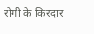रोगी के किरदार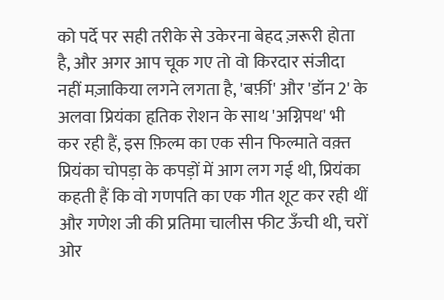को पर्दे पर सही तरीके से उकेरना बेहद ज़रूरी होता है, और अगर आप चूक गए तो वो किरदार संजीदा नहीं मज़ाकिया लगने लगता है, 'बर्फ़ी' और 'डॉन 2' के अलवा प्रियंका हृतिक रोशन के साथ 'अग्निपथ' भी कर रही हैं, इस फ़िल्म का एक सीन फिल्माते वक़्त प्रियंका चोपड़ा के कपड़ों में आग लग गई थी, प्रियंका कहती हैं कि वो गणपति का एक गीत शूट कर रही थीं और गणेश जी की प्रतिमा चालीस फीट ऊँची थी, चरों ओर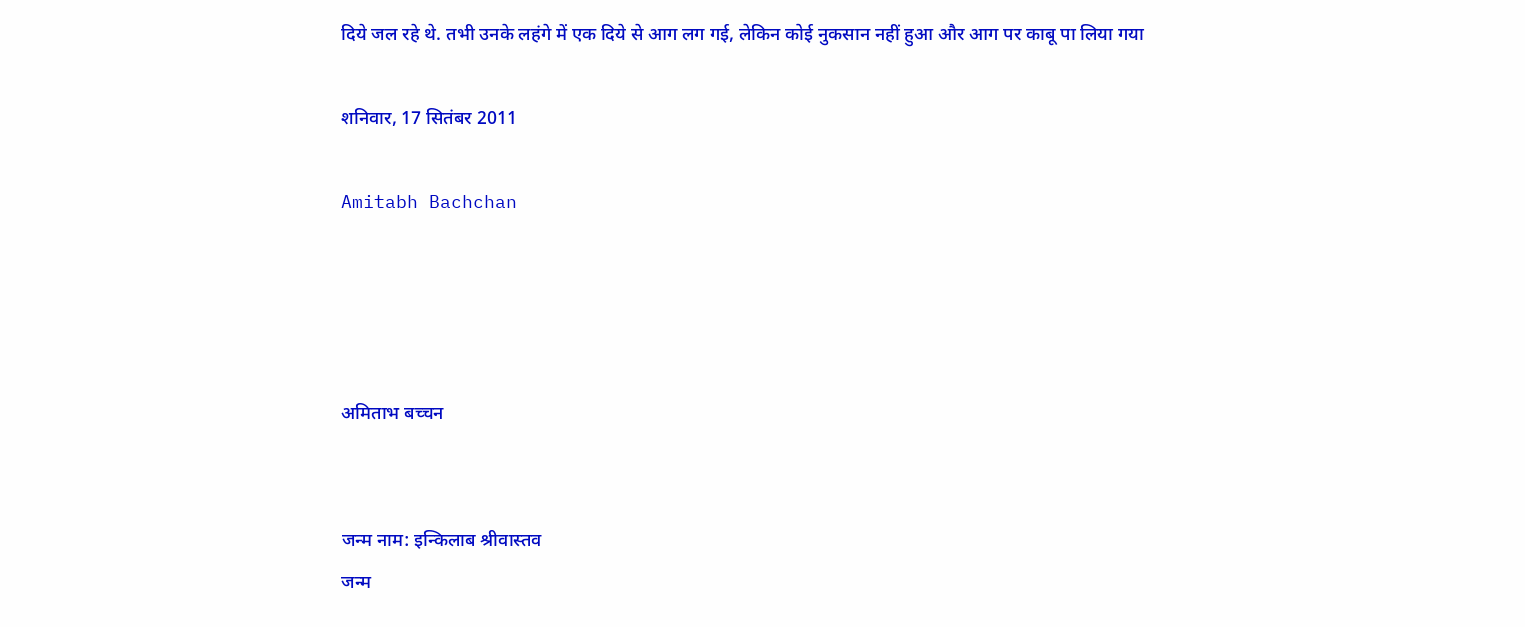दिये जल रहे थे. तभी उनके लहंगे में एक दिये से आग लग गई, लेकिन कोई नुकसान नहीं हुआ और आग पर काबू पा लिया गया

शनिवार, 17 सितंबर 2011

Amitabh Bachchan




अमिताभ बच्चन


जन्म नाम: इन्किलाब श्रीवास्तव
जन्म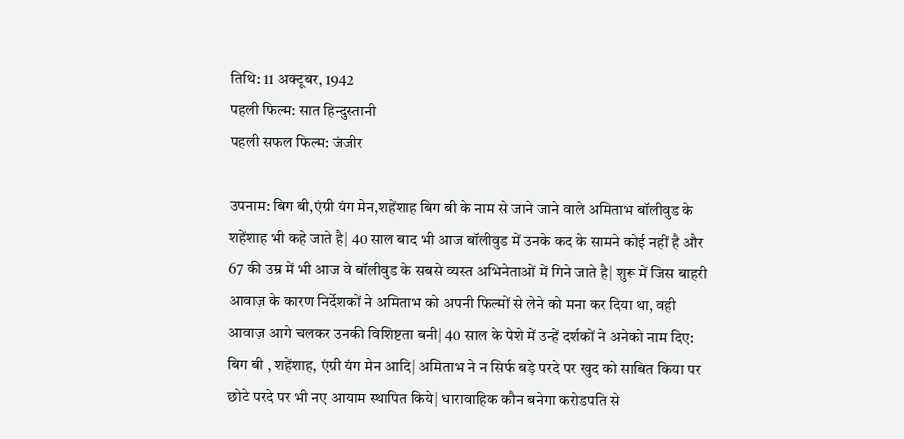तिथि: 11 अक्टूबर, 1942
पहली फिल्म: सात हिन्दुस्तानी
पहली सफल फिल्म: जंजीर

उपनाम: बिग बी,एंग्री यंग मेन,शहेंशाह बिग बी के नाम से जाने जाने वाले अमिताभ बॉलीवुड के शहेंशाह भी कहे जाते है| 40 साल बाद भी आज बॉलीवुड में उनके कद के सामने कोई नहीं है और 67 की उम्र में भी आज वे बॉलीवुड के सबसे व्यस्त अभिनेताओं में गिने जाते है| शुरू में जिस बाहरी आवाज़ के कारण निर्देशकों ने अमिताभ को अपनी फिल्मों से लेने को मना कर दिया था, वही आवाज़ आगे चलकर उनकी विशिष्टता बनी| 40 साल के पेशे में उन्हें दर्शकों ने अनेको नाम दिए: बिग बी , शहेंशाह, एंग्री यंग मेन आदि| अमिताभ ने न सिर्फ बड़े परदे पर खुद को साबित किया पर छोटे परदे पर भी नए आयाम स्थापित किये| धारावाहिक कौन बनेगा करोडपति से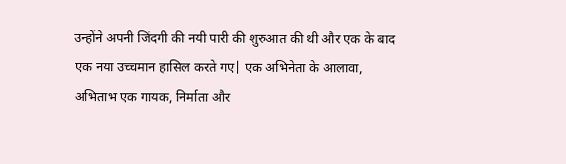उन्होंने अपनी जिंदगी की नयी पारी की शुरुआत की थी और एक के बाद एक नया उच्चमान हासिल करते गए| एक अभिनेता के आलावा, अभिताभ एक गायक, निर्माता और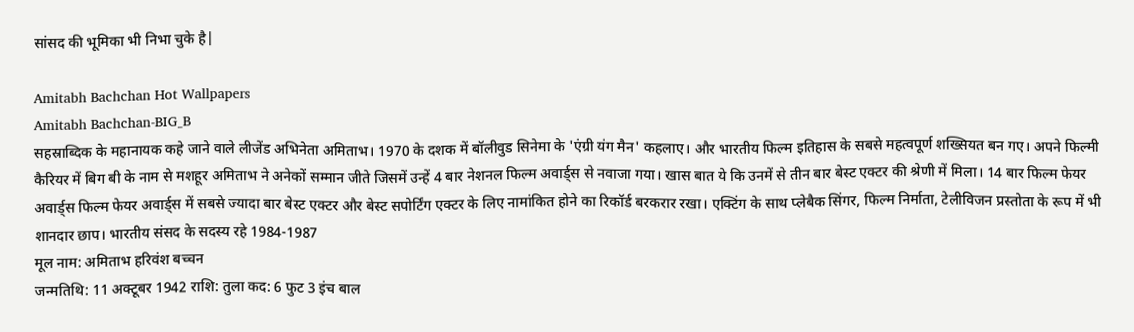सांसद की भूमिका भी निभा चुके है|

Amitabh Bachchan Hot Wallpapers
Amitabh Bachchan-BIG_B
सहस्राब्दिक के महानायक कहे जाने वाले लीजेंड अभिनेता अमिताभ। 1970 के दशक में बॉलीवुड सिनेमा के 'एंग्री यंग मैन' कहलाए। और भारतीय फिल्म इतिहास के सबसे महत्वपूर्ण शख्सियत बन गए। अपने फिल्मी कैरियर में बिग बी के नाम से मशहूर अमिताभ ने अनेकों सम्मान जीते जिसमें उन्हें 4 बार नेशनल फिल्म अवार्ड्स से नवाजा गया। खास बात ये कि उनमें से तीन बार बेस्ट एक्टर की श्रेणी में मिला। 14 बार फिल्म फेयर अवार्ड्स फिल्म फेयर अवार्ड्स में सबसे ज्यादा बार बेस्ट एक्टर और बेस्ट सपोर्टिंग एक्टर के लिए नामांकित होने का रिकॉर्ड बरकरार रखा। एक्टिंग के साथ प्लेबैक सिंगर, फिल्म निर्माता, टेलीविजन प्रस्तोता के रूप में भी शानदार छाप। भारतीय संसद के सदस्य रहे 1984-1987
मूल नाम: अमिताभ हरिवंश बच्चन
जन्मतिथि: 11 अक्टूबर 1942 राशि: तुला कद: 6 फुट 3 इंच बाल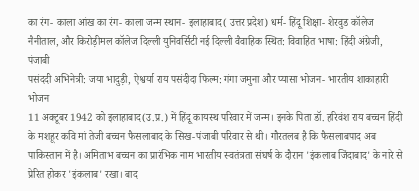का रंग- काला आंख का रंग- काला जन्म स्थान- इलाहाबाद( उत्तर प्रदेश) धर्म- हिंदू शिक्षा- शेरवुड कॉलेज नैनीताल, और किरोड़ीमल कॉलेज दिल्ली युनिवर्सिटी नई दिल्ली वैवाहिक स्थित: विवाहित भाषा: हिंदी अंग्रेजी, पंजाबी
पसंददी अभिनेत्री: जया भादुड़ी, ऐश्वर्या राय पसंदीदा फिल्म: गंगा जमुना और प्यासा भोजन- भारतीय शाकाहारी भोजन
11 अक्टूबर 1942 को इलाहाबाद(उ.प्र.) में हिंदू कायस्थ परिवार में जन्म। इनके पिता डॉ. हरिवंश राय बच्चन हिंदी के मशहूर कवि मां तेजी बच्चन फैसलाबाद के सिख-पंजाबी परिवार से थी। गौरतलब है कि फैसलाबपाद अब पाकिस्तान में है। अमिताभ बच्चन का प्रारंभिक नाम भारतीय स्वतंत्रता संघर्ष के दौरान 'इंकलाब जिंदाबाद' के नारे से प्रेरित होकर 'इंकलाब' रखा। बाद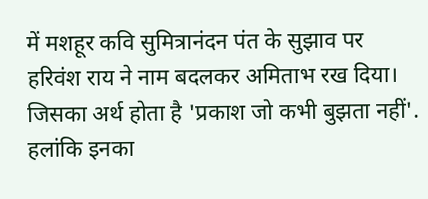में मशहूर कवि सुमित्रानंदन पंत के सुझाव पर हरिवंश राय ने नाम बदलकर अमिताभ रख दिया। जिसका अर्थ होता है 'प्रकाश जो कभी बुझता नहीं'. हलांकि इनका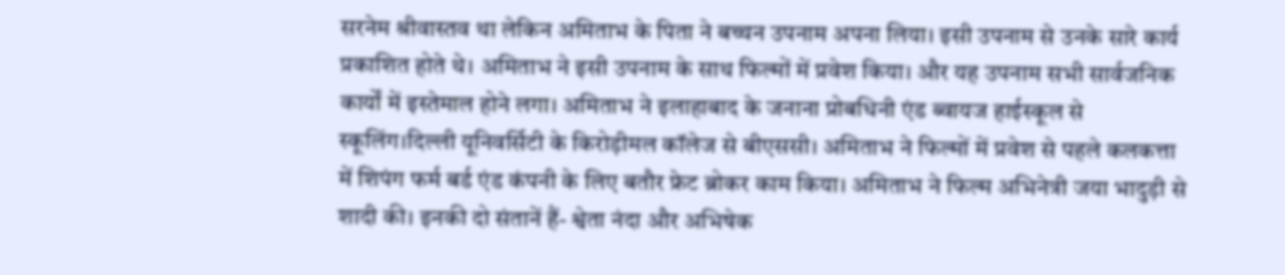सरनेम श्रीवास्तव था लेकिन अमिताभ के पिता ने बच्चन उपनाम अपना लिया। इसी उपनाम से उनके सारे कार्य प्रकाशित होते थे। अमिताभ ने इसी उपनाम के साथ फिल्मों में प्रवेश किया। और यह उपनाम सभी सार्वजनिक कार्यों में इस्तेमाल होने लगा। अमिताभ ने इलाहाबाद के जनाना प्रोबधिनी एंड ब्वायज हाईस्कूल से स्कूलिंग।दिल्ली यूनिवर्सिटी के किरोड़ीमल कॉलेज से बीएससी। अमिताभ ने फिल्मों में प्रवेश से पहले कलकत्ता में शिपंग फर्म बर्ड एंड कंपनी के लिए बतौर फ्रेट ब्रोकर काम किया। अमिताभ ने फिल्म अभिनेत्री जया भादुड़ी से शादी की। इनकी दो संतानें हैं- श्वेता नंदा और अभिषेक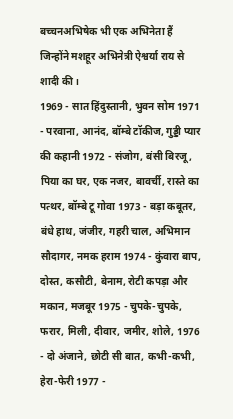बच्चनअभिषेक भी एक अभिनेता हैं जिन्होंने मशहूर अभिनेत्री ऐश्वर्या राय से शादी की।
1969 - सात हिंदुस्तानी, भुवन सोम 1971 - परवाना, आनंद, बॉम्बे टॉकीज, गुड्डी प्यार की कहानी 1972 - संजोग, बंसी बिरजू, पिया का घर, एक नजर, बावर्ची, रास्ते का पत्थर, बॉम्बे टू गोवा 1973 - बड़ा कबूतर, बंधे हाथ, जंजीर, गहरी चाल, अभिमान सौदागर, नमक हराम 1974 - कुंवारा बाप, दोस्त, कसौटी, बेनाम, रोटी कपड़ा और मकान, मजबूर 1975 - चुपके-चुपके, फरार, मिली, दीवार, जमीर, शोले, 1976 - दो अंजाने, छोटी सी बात, कभी-कभी, हेरा-फेरी 1977 -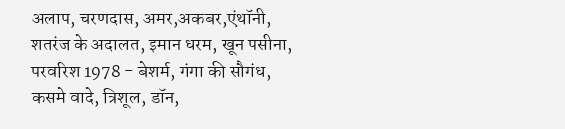अलाप, चरणदास, अमर,अकबर,एंथॉनी, शतरंज के अदालत, इमान धरम, खून पसीना, परवरिश 1978 - बेशर्म, गंगा की सौगंध, कसमे वादे, त्रिशूल, डॉन,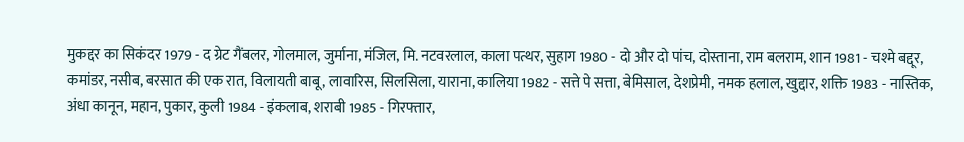मुकद्दर का सिकंदर 1979 - द ग्रेट गैंबलर, गोलमाल, जुर्माना, मंजिल, मि. नटवरलाल, काला पत्थर, सुहाग 1980 - दो और दो पांच, दोस्ताना, राम बलराम, शान 1981 - चश्मे बद्दूर, कमांडर, नसीब, बरसात की एक रात, विलायती बाबू, लावारिस, सिलसिला, याराना, कालिया 1982 - सत्ते पे सत्ता, बेमिसाल, देशप्रेमी, नमक हलाल, खुद्दार, शक्ति 1983 - नास्तिक, अंधा कानून, महान, पुकार, कुली 1984 - इंकलाब, शराबी 1985 - गिरफ्तार,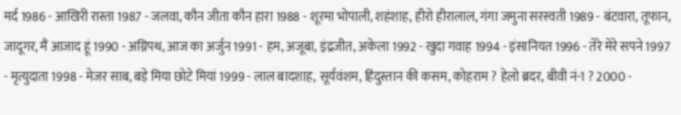मर्द 1986 - आखिरी रास्ता 1987 - जलवा, कौन जीता कौन हारा 1988 - शूरमा भोपाली, शहंशाह, हीरो हीरालाल, गंगा जमुना सरस्वती 1989 - बंटवारा, तूफान, जादूगर, मैं आजाद हूं 1990 - अग्निपथ, आज का अर्जुन 1991 - हम, अजूबा, इंद्रजीत, अकेला 1992 - खुदा गवाह 1994 - इंसानियत 1996 - तेरे मेरे सपने 1997 - मृत्युदाता 1998 - मेजर साब, बड़े मिया छोटे मियां 1999 - लाल बादशाह, सूर्यवंशम, हिंदुस्तान की कसम, कोहराम ? हेलो ब्रदर, बीवी नं-1 ? 2000 -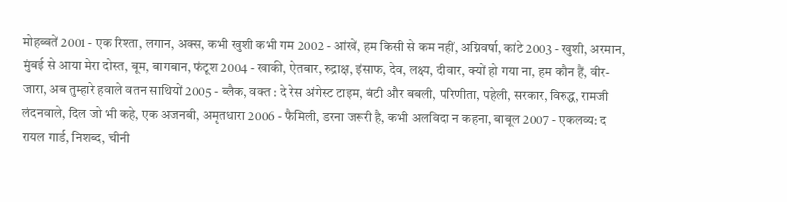मोहब्बतें 2001 - एक रिश्ता, लगान, अक्स, कभी खुशी कभी गम 2002 - आंखें, हम किसी से कम नहीं, अग्निवर्षा, कांटे 2003 - खुशी, अरमान, मुंबई से आया मेरा दोस्त, बूम, बागबान, फंटूश 2004 - खाकी, ऐतबार, रुद्राक्ष, इंसाफ, देव, लक्ष्य, दीवार, क्यों हो गया ना, हम कौन हैं, वीर-जारा, अब तुम्हारे हवाले वतन साथियों 2005 - ब्लैक, वक्त : दे रेस अंगेस्ट टाइम, बंटी और बबली, परिणीता, पहेली, सरकार, विरुद्ध, रामजी लंदनवाले, दिल जो भी कहे, एक अजनबी, अमृतधारा 2006 - फैमिली, डरना जरूरी है, कभी अलविदा न कहना, बाबूल 2007 - एकलव्य: द रायल गार्ड, निशब्द, चीनी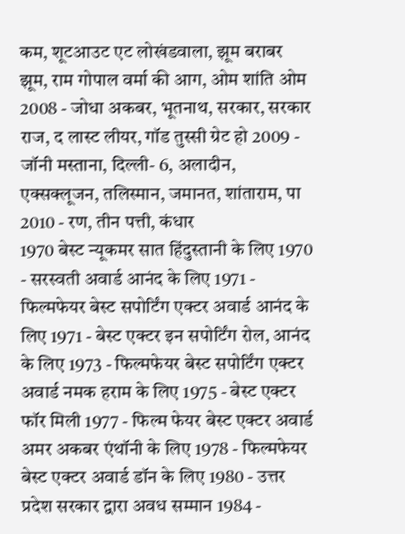कम, शूटआउट एट लोखंडवाला, झूम बराबर झूम, राम गोपाल वर्मा की आग, ओम शांति ओम 2008 - जोधा अकबर, भूतनाथ, सरकार, सरकार राज, द लास्ट लीयर, गॉड तुस्सी ग्रेट हो 2009 - जॉनी मस्ताना, दिल्ली- 6, अलादीन, एक्सक्लूजन, तलिस्मान, जमानत, शांताराम, पा 2010 - रण, तीन पत्ती, कंधार
1970 बेस्ट न्यूकमर सात हिंदुस्तानी के लिए 1970 - सरस्वती अवार्ड आनंद के लिए 1971 - फिल्मफेयर बेस्ट सपोर्टिंग एक्टर अवार्ड आनंद के लिए 1971 - बेस्ट एक्टर इन सपोर्टिंग रोल, आनंद के लिए 1973 - फिल्मफेयर बेस्ट सपोर्टिंग एक्टर अवार्ड नमक हराम के लिए 1975 - बेस्ट एक्टर फॉर मिली 1977 - फिल्म फेयर बेस्ट एक्टर अवार्ड अमर अकबर एंथॉनी के लिए 1978 - फिल्मफेयर बेस्ट एक्टर अवार्ड डॉन के लिए 1980 - उत्तर प्रदेश सरकार द्वारा अवध सम्मान 1984 -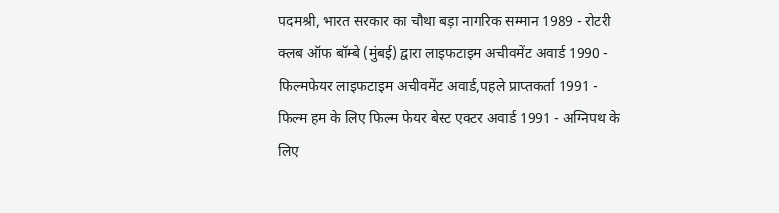पदमश्री, भारत सरकार का चौथा बड़ा नागरिक सम्मान 1989 - रोटरी क्लब ऑफ बॉम्बे (मुंबई) द्वारा लाइफटाइम अचीवमेंट अवार्ड 1990 - फिल्मफेयर लाइफटाइम अचीवमेंट अवार्ड,पहले प्राप्तकर्ता 1991 - फिल्म हम के लिए फिल्म फेयर बेस्ट एक्टर अवार्ड 1991 - अग्निपथ के लिए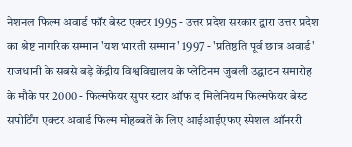नेशनल फिल्म अवार्ड फॉर बेस्ट एक्टर 1995 - उत्तर प्रदेश सरकार द्वारा उत्तर प्रदेश का श्रेष्ट नागरिक सम्मान 'यश भारती सम्मान' 1997 - 'प्रतिष्ठति पूर्व छात्र अवार्ड' राजधानी के सबसे बड़े केंद्रीय विश्वविद्यालय के प्लेटिनम जुबली उद्घाटन समारोह के मौके पर 2000 - फिल्मफेयर सुपर स्टार ऑफ द मिलेनियम फिल्मफेयर बेस्ट सपोर्टिंग एक्टर अवार्ड फिल्म मोहब्बतें के लिए आईआईएफए स्पेशल ऑनररी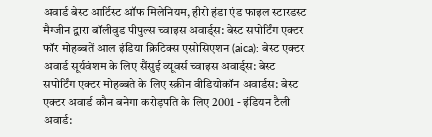अवार्ड बेस्ट आर्टिस्ट ऑफ मिलेनियम, हीरो हंडा एंड फाइल स्टारडस्ट मैग्जीन द्वारा बॉलीवुड पीपुल्स च्वाइस अवार्ड्स: बेस्ट सपोर्टिंग एक्टर फॉर मोहब्बतें आल इंडिया क्रिटिक्स एसोसिएशन (aica): बेस्ट एक्टर अवार्ड सूर्यवंशम के लिए सैंसुई व्यूवर्स च्वाइस अवार्ड्स: बेस्ट सपोर्टिंग एक्टर मोहब्बते के लिए स्क्रीन वीडियोकॉन अवार्डस: बेस्ट एक्टर अवार्ड कौन बनेगा करोड़पति के लिए 2001 - इंडियन टैली अवार्ड: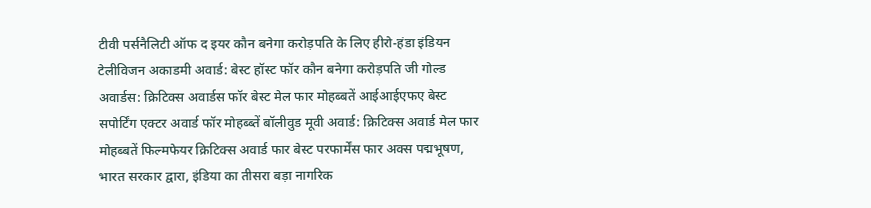टीवी पर्सनैलिटी ऑफ द इयर कौन बनेगा करोड़पति के लिए हीरो-हंडा इंडियन टेलीविजन अकाडमी अवार्ड: बेस्ट हॉस्ट फॉर कौन बनेगा करोड़पति जी गोल्ड अवार्डस: क्रिटिक्स अवार्डस फॉर बेस्ट मेल फार मोहब्बतें आईआईएफए बेस्ट सपोर्टिंग एक्टर अवार्ड फॉर मोहब्ब्तें बॉलीवुड मूवी अवार्ड: क्रिटिक्स अवार्ड मेल फार मोहब्बतें फिल्मफेयर क्रिटिक्स अवार्ड फार बेस्ट परफार्मेंस फार अक्स पद्मभूषण, भारत सरकार द्वारा, इंडिया का तीसरा बड़ा नागरिक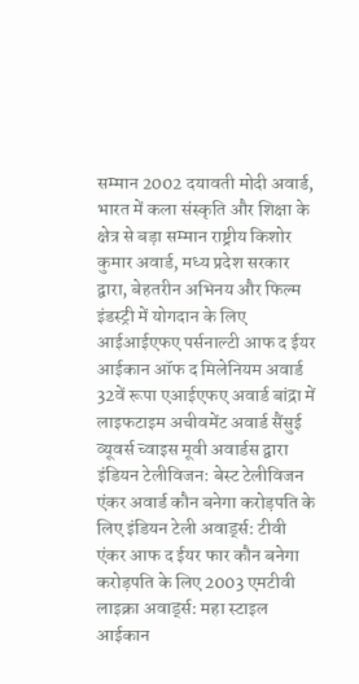सम्मान 2002 दयावती मोदी अवार्ड, भारत में कला संस्कृति और शिक्षा के क्षेत्र से बड़ा सम्मान राष्ट्रीय किशोर कुमार अवार्ड, मध्य प्रदेश सरकार द्वारा, बेहतरीन अभिनय और फिल्म इंडस्ट्री में योगदान के लिए आईआईएफए पर्सनाल्टी आफ द ईयर आईकान ऑफ द मिलेनियम अवार्ड 32वें रूपा एआईएफए अवार्ड बांद्रा में लाइफटाइम अचीवमेंट अवार्ड सैंसुई व्यूवर्स च्वाइस मूवी अवार्डस द्वारा इंडियन टेलीविजन: बेस्ट टेलीविजन एंकर अवार्ड कौन बनेगा करोड़पति के लिए इंडियन टेली अवार्ड्स: टीवी एंकर आफ द ईयर फार कौन बनेगा करोड़पति के लिए 2003 एमटीवी लाइक्रा अवार्ड्स: महा स्टाइल आईकान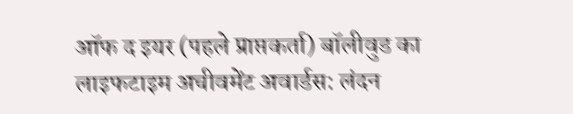ऑफ द इयर (पहले प्राप्तकर्ता) बॉलीवुड का लाइफटाइम अचीवमेंट अवार्डस: लंदन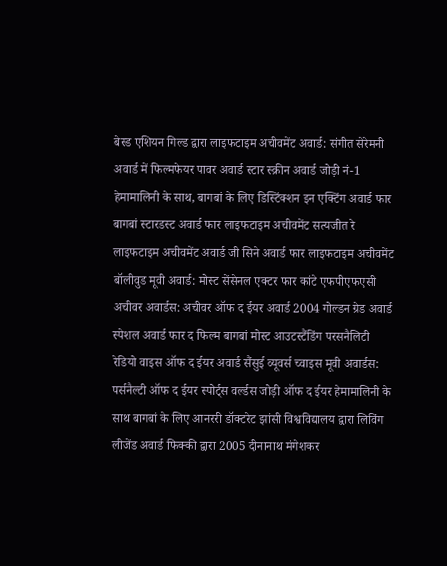बेस्ड एशियन गिल्ड द्वारा लाइफटाइम अचीवमेंट अवार्ड: संगीत सेरेमनी अवार्ड में फिल्मफेयर पावर अवार्ड स्टार स्क्रीन अवार्ड जोड़ी नं-1 हेमामालिनी के साथ, बागबां के लिए डिस्टिंक्शन इन एक्टिंग अवार्ड फार बागबां स्टारडस्ट अवार्ड फार लाइफटाइम अचीवमेंट सत्यजीत रे लाइफटाइम अचीवमेंट अवार्ड जी सिने अवार्ड फार लाइफटाइम अचीवमेंट बॉलीवुड मूवी अवार्ड: मोस्ट सेंसेनल एक्टर फार कांटे एफपीएफएसी अचीवर अवार्डस: अचीवर ऑफ द ईयर अवार्ड 2004 गोल्डन ग्रेड अवार्ड स्पेशल अवार्ड फार द फिल्म बागबां मोस्ट आउटस्टैंडिंग परसनैलिटी रेडियो वाइस ऑफ द ईयर अवार्ड सैंसुई व्यूवर्स च्वाइस मूवी अवार्डस: पर्सनैल्टी ऑफ द ईयर स्पोर्ट्स वर्ल्डस जोड़ी ऑफ द ईयर हेमामालिनी के साथ बागबां के लिए आनररी डॉक्टरेट झांसी विश्वविद्यालय द्वारा लिविंग लीजेंड अवार्ड फिक्की द्वारा 2005 दीनानाथ मंगेशकर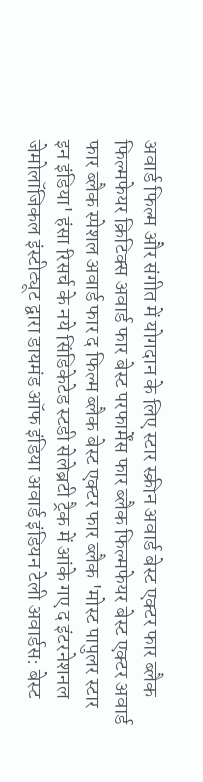अवार्ड फिल्म और संगीत में योगदान के लिए स्टार स्क्रीन अवार्ड बेस्ट एक्टर फार ब्लैक फिल्मफेयर क्रिटिक्स अवार्ड फार बेस्ट परफार्मेंस फार ब्लैक फिल्मफेयर बेस्ट एक्टर अवार्ड फार ब्लैक स्पेशल अवार्ड फार द फिल्म ब्लैक बेस्ट एक्टर फार ब्लैक 'मोस्ट पापुलर स्टार इन इंडिया' हंसा रिसर्च के नये सिंडिकेटेड स्टडी सेलेब्रटी ट्रैक में आंके गए द इंटरनेशनल जेमोलॉजिकल इंस्टीट्यूट द्वारा डायमंड ऑफ इंडिया अवार्ड इंडियन टेली अवार्डस: बेस्ट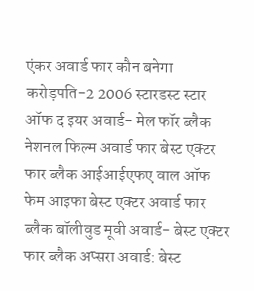एंकर अवार्ड फार कौन बनेगा करोड़पति-2 2006 स्टारडस्ट स्टार ऑफ द इयर अवार्ड- मेल फॉर ब्लैक नेशनल फिल्म अवार्ड फार बेस्ट एक्टर फार ब्लैक आईआईएफए वाल ऑफ फेम आइफा बेस्ट एक्टर अवार्ड फार ब्लैक बॉलीवुड मूवी अवार्ड- बेस्ट एक्टर फार ब्लैक अप्सरा अवार्ड: बेस्ट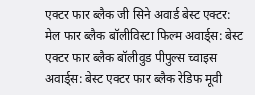एक्टर फार ब्लैक जी सिने अवार्ड बेस्ट एक्टर: मेल फार ब्लैक बॉलीविस्टा फिल्म अवार्ड्स: बेस्ट एक्टर फार ब्लैक बॉलीवुड पीपुल्स च्वाइस अवार्ड्स: बेस्ट एक्टर फार ब्लैक रेडिफ मूवी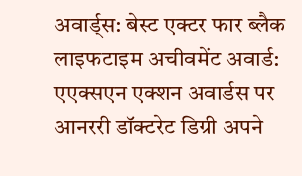अवार्ड्स: बेस्ट एक्टर फार ब्लैक लाइफटाइम अचीवमेंट अवार्ड: एएक्सएन एक्शन अवार्डस पर आनररी डॉक्टरेट डिग्री अपने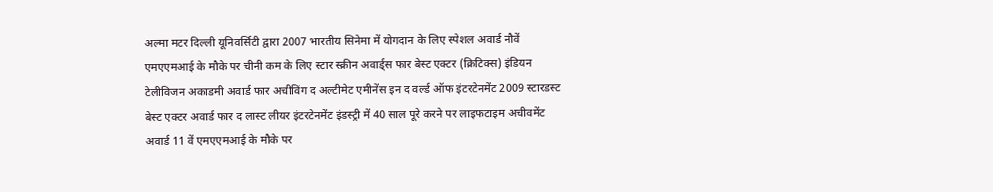अल्मा मटर दिल्ली यूनिवर्सिटी द्वारा 2007 भारतीय सिनेमा में योगदान के लिए स्पेशल अवार्ड नौवें एमएएमआई के मौके पर चीनी कम के लिए स्टार स्क्रीन अवार्ड्स फार बेस्ट एक्टर (क्रिटिक्स) इंडियन टेलीविजन अकाडमी अवार्ड फार अचीविंग द अल्टीमेट एमीनेंस इन द वर्ल्ड ऑफ इंटरटेनमेंट 2009 स्टारडस्ट बेस्ट एक्टर अवार्ड फार द लास्ट लीयर इंटरटेनमेंट इंडस्ट्री में 40 साल पूरे करने पर लाइफटाइम अचीवमेंट अवार्ड 11 वें एमएएमआई के मौके पर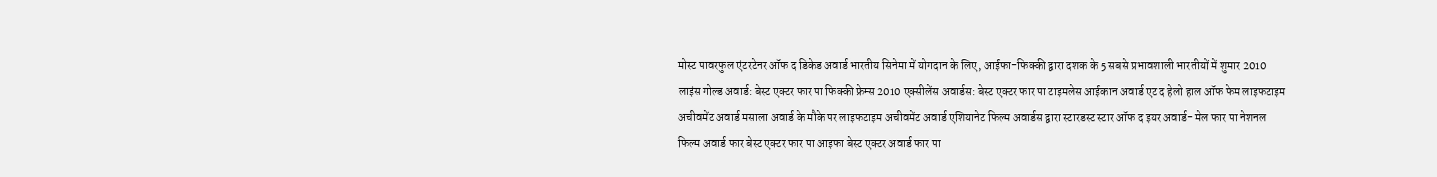मोस्ट पावरफुल एंटरटेनर ऑफ द डिकेड अवार्ड भारतीय सिनेमा में योगदान के लिए, आईफा-फिक्की द्वारा दशक के 5 सबसे प्रभावशाली भारतीयों में शुमार 2010 लाइंस गोल्ड अवार्ड: बेस्ट एक्टर फार पा फिक्की फ्रेम्स 2010 एक्सीलेंस अवार्डस: बेस्ट एक्टर फार पा टाइमलेस आईकान अवार्ड एट द हेलो हाल ऑफ फेम लाइफटाइम अचीवमेंट अवार्ड मसाला अवार्ड के मौके पर लाइफटाइम अचीवमेंट अवार्ड एशियानेट फिल्म अवार्डस द्वारा स्टारडस्ट स्टार ऑफ द इयर अवार्ड- मेल फार पा नेशनल फिल्म अवार्ड फार बेस्ट एक्टर फार पा आइफा बेस्ट एक्टर अवार्ड फार पा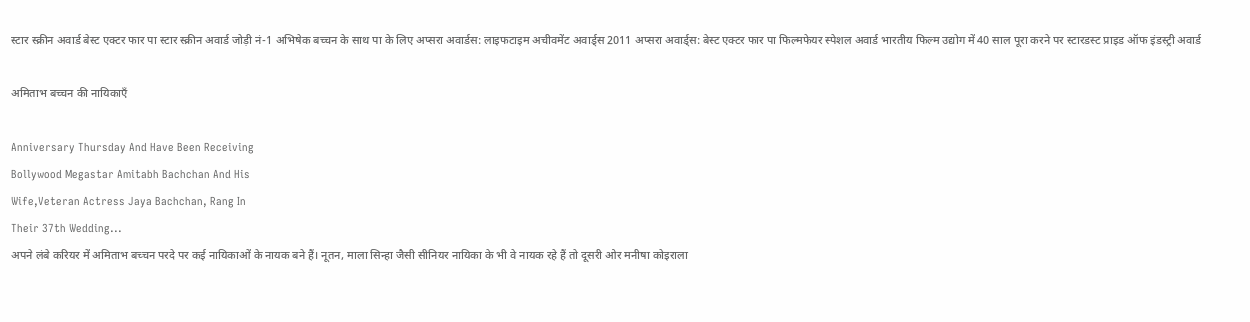स्टार स्क्रीन अवार्ड बेस्ट एक्टर फार पा स्टार स्क्रीन अवार्ड जोड़ी नं-1 अभिषेक बच्चन के साथ पा के लिए अप्सरा अवार्डस: लाइफटाइम अचीवमेंट अवार्ड्स 2011 अप्सरा अवार्ड्स: बेस्ट एक्टर फार पा फिल्मफेयर स्पेशल अवार्ड भारतीय फिल्म उद्योग में 40 साल पूरा करने पर स्टारडस्ट प्राइड ऑफ इंडस्ट्री अवार्ड

अमिताभ बच्चन की नायिकाएँ

Anniversary Thursday And Have Been Receiving
Bollywood Megastar Amitabh Bachchan And His
Wife,Veteran Actress Jaya Bachchan, Rang In
Their 37th Wedding...
अपने लंबे करियर में अमिताभ बच्चन परदे पर कई नायिकाओं के नायक बने हैं। नूतन, माला सिन्हा जैसी सीनियर नायिका के भी वे नायक रहे हैं तो दूसरी ओर मनीषा कोइराला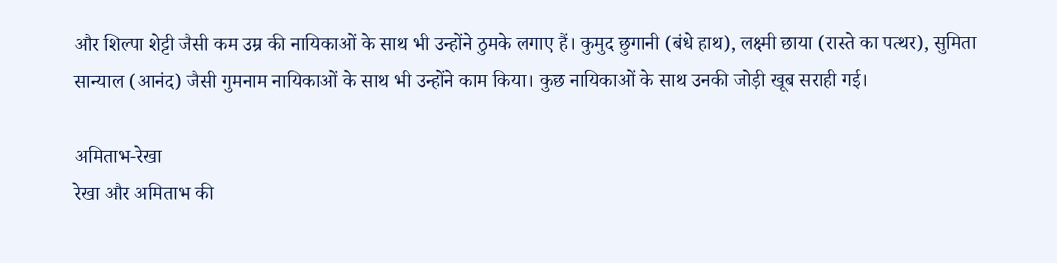और शिल्पा शेट्टी जैसी कम उम्र की नायिकाओं के साथ भी उन्होंने ठुमके लगाए हैं। कुमुद छुगानी (बंधे हाथ), लक्ष्मी छाया (रास्ते का पत्थर), सुमिता सान्याल (आनंद) जैसी गुमनाम नायिकाओं के साथ भी उन्होंने काम किया। कुछ नायिकाओं के साथ उनकी जोड़ी खूब सराही गई।

अमिताभ-रेखा
रेखा और अमिताभ की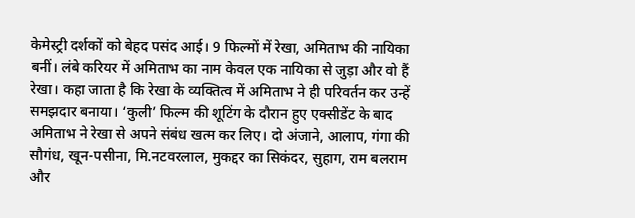केमेस्ट्री दर्शकों को बेहद पसंद आई। 9 फिल्मों में रेखा, अमिताभ की नायिका बनीं। लंबे करियर में अमिताभ का नाम केवल एक नायिका से जुड़ा और वो हैं रेखा। कहा जाता है कि रेखा के व्यक्तित्व में अमिताभ ने ही परिवर्तन कर उन्हें समझदार बनाया। ‘कुली’ फिल्म की शूटिंग के दौरान हुए एक्सीडेंट के बाद अमिताभ ने रेखा से अपने संबंध खत्म कर लिए। दो अंजाने, आलाप, गंगा की सौगंध, खून-पसीना, मि.नटवरलाल, मुकद्दर का सिकंदर, सुहाग, राम बलराम और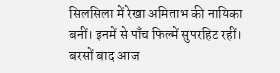सिलसिला में रेखा अमिताभ की नायिका बनीं। इनमें से पाँच फिल्में सुपरहिट रहीं। बरसों बाद आज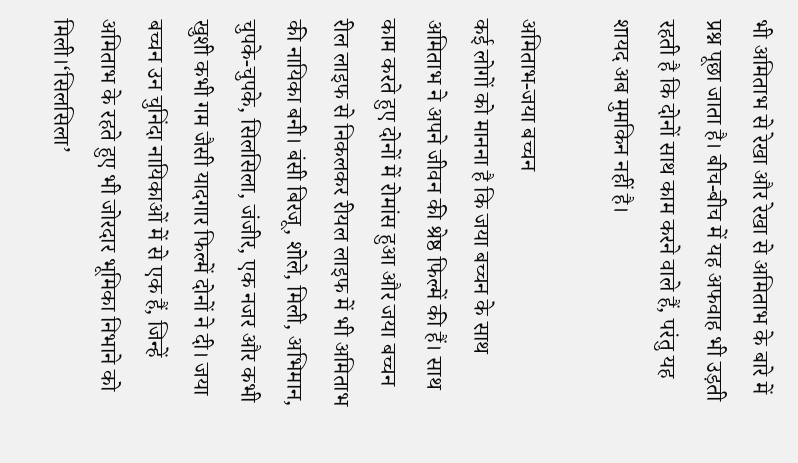भी अमिताभ से रेखा और रेखा से अमिताभ के बारे में प्रश्न पूछा जाता है। बीच-बीच में यह अफवाह भी उड़ती रहती है कि दोनों साथ काम करने वाले हैं, परंतु यह शायद अब मुमकिन नहीं है।

अमिताभ-जया बच्चन
कई लोगों को मानना है कि जया बच्चन के साथ अमिताभ ने अपने जीवन की श्रेष्ठ फिल्में की हैं। साथ काम करते हुए दोनों में रोमांस हुआ और जया बच्चन रील लाइफ से निकलकर रीयल लाइफ में भी अमिताभ की नायिका बनी। बंसी बिरजू, शोले, मिली, अभिमान, चुपके-चुपके, सिलसिला, जंजीर, एक नजर और कभी खुशी कभी गम जैसी यादगार फिल्में दोनों ने दी। जया बच्चन उन चुनिंदा ना‍यिकाओं में से एक हैं, जिन्हें अमिताभ के रहते हुए भी जोरदार भूमिका निभाने को मिली।‘सिलसिला’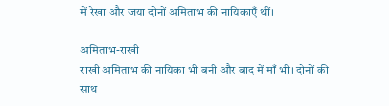में रेखा और जया दोनों अमिताभ की नायिकाएँ थीं।

अमिताभ-राखी
राखी अमिताभ की नायिका भी बनी और बाद में माँ भी। दोनों की साथ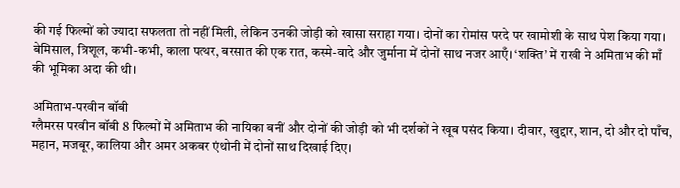की गई फिल्मों को ज्यादा सफलता तो नहीं मिली, लेकिन उनकी जोड़ी को खासा सराहा गया। दोनों का रोमांस परदे पर खामोशी के साथ पेश किया गया। बेमिसाल, त्रिशूल, कभी-कभी, काला पत्थर, बरसात की एक रात, कस्मे-वादे और जुर्माना में दोनों साथ नजर आएँ। ‘शक्ति’ में राखी ने अमिताभ की माँ की भूमिका अदा की थी।

अमिताभ-परवीन बॉबी
ग्लैमरस परवीन बॉबी 8 फिल्मों में अमिताभ की नायिका बनीं और दोनों की जोड़ी को भी दर्शकों ने खूब पसंद किया। दीवार, खुद्दार, शान, दो और दो पाँच, महान, मजबूर, कालिया और अमर अकबर एंथोनी में दोनों साथ दिखाई दिए।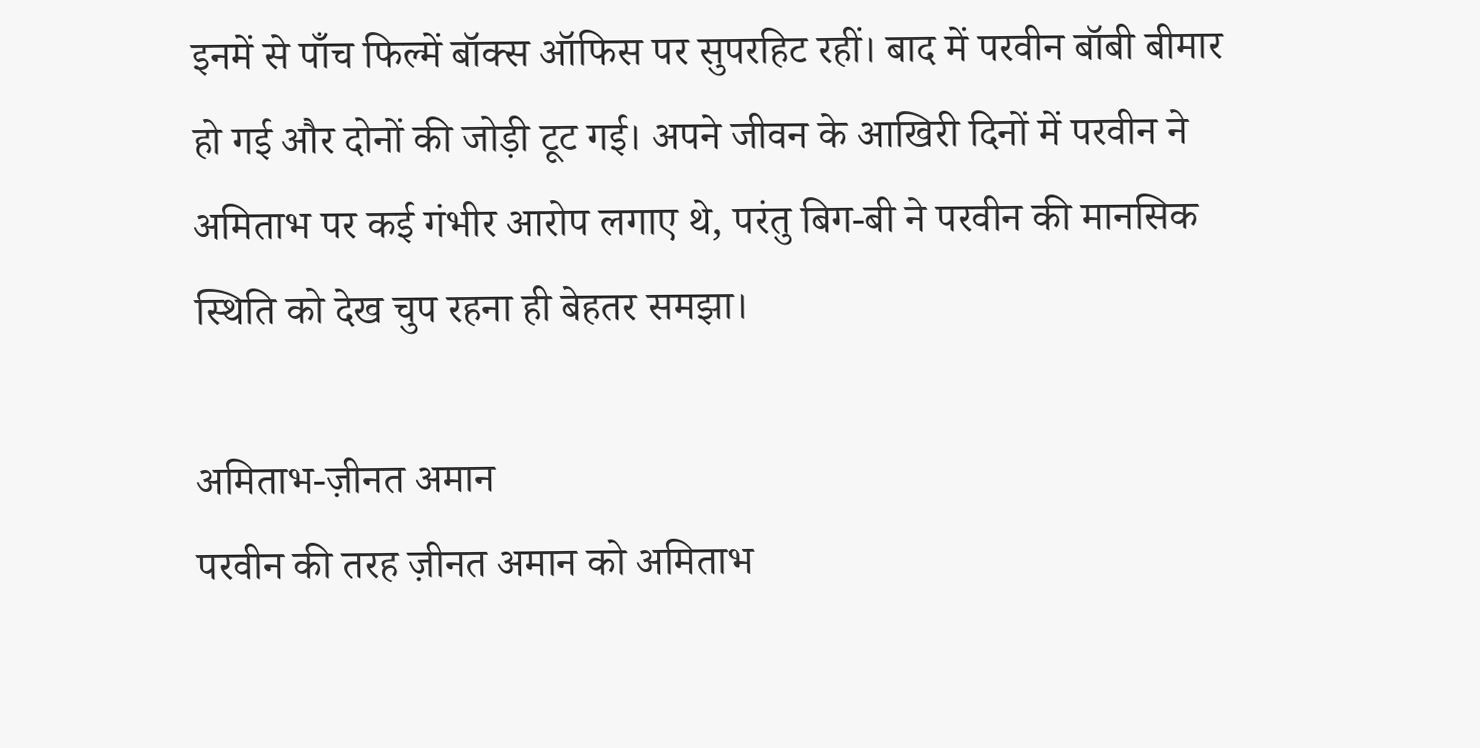इनमें से पाँच फिल्में बॉक्स ऑफिस पर सुपरहिट रहीं। बाद में परवीन बॉबी बीमार हो गई और दोनों की जोड़ी टूट गई। अपने जीवन के आखिरी दिनों में परवीन ने अमिताभ पर कई गंभीर आरोप लगाए थे, परंतु बिग-बी ने परवीन की मानसिक स्थिति को देख चुप रहना ही बेहतर समझा।

अमिताभ-ज़ीनत अमान
परवीन की तरह ज़ीनत अमान को अमिताभ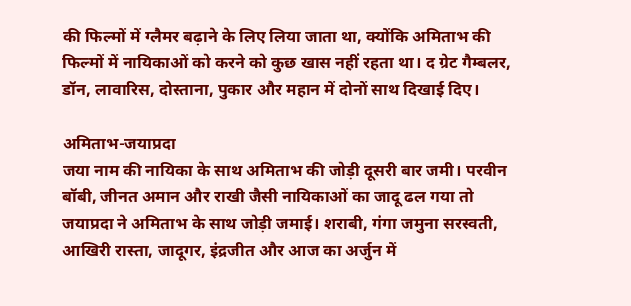की फिल्मों में ग्लैमर बढ़ाने के लिए लिया जाता था, क्योंकि अमिताभ की फिल्मों में नायिकाओं को करने को कुछ खास नहीं रहता था। द ग्रेट गैम्बलर, डॉन, लावारिस, दोस्ताना, पुकार और महान में दोनों साथ दिखाई दिए।

अमिताभ-जयाप्रदा
जया नाम की नायिका के साथ अमिताभ की जोड़ी दूसरी बार जमी। परवीन बॉबी, जीनत अमान और राखी जैसी नायिकाओं का जादू ढल गया तो जयाप्रदा ने अमिताभ के साथ जोड़ी जमाई। शराबी, गंगा जमुना सरस्वती, आखिरी रास्ता, जादूगर, इंद्रजीत और आज का अर्जुन में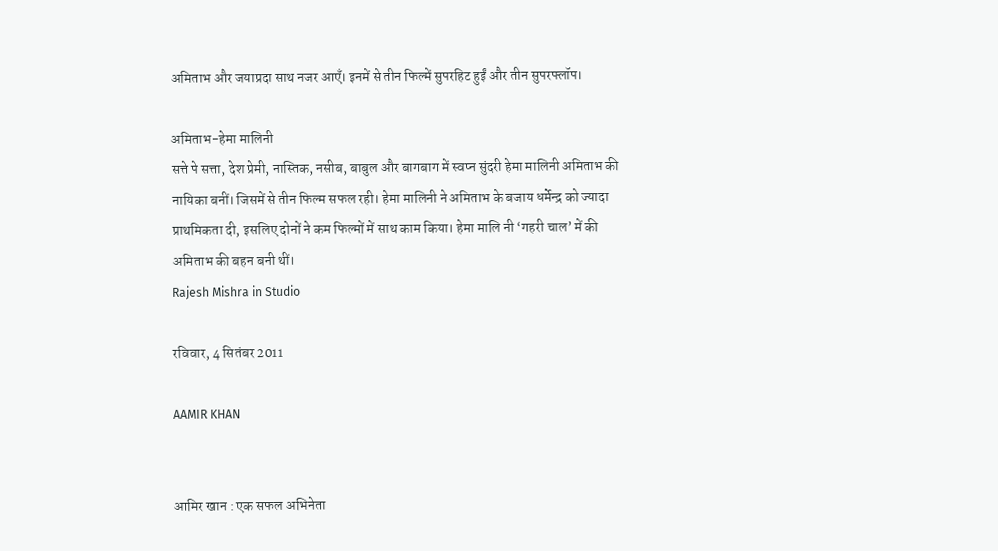अमिताभ और जयाप्रदा साथ नजर आएँ। इनमें से तीन फिल्में सुपरहिट हुईं और तीन सुपरफ्लॉप।

अमिताभ-हेमा मालिनी
सत्ते पे सत्ता, देश प्रेमी, नास्तिक, नसीब, बाबुल और बागबाग में स्वप्न सुंदरी हेमा मालिनी अमिताभ की नायिका बनीं। जिसमें से तीन फिल्म सफल रही। हेमा मालिनी ने अमिताभ के बजाय धर्मेन्द्र को ज्यादा प्राथमिकता दी, इसलिए दोनों ने कम फिल्मों में साथ काम किया। हेमा मालि नी ‘गहरी चाल’ में की अमिताभ की बहन बनी थीं।
Rajesh Mishra in Studio

रविवार, 4 सितंबर 2011

AAMIR KHAN


आमिर खान : एक सफल अभिनेता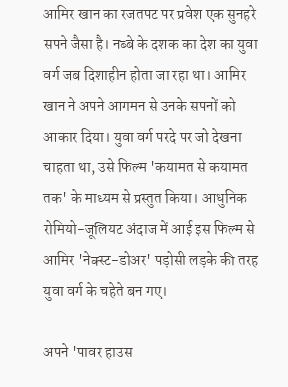आमिर खान का रजतपट पर प्रवेश एक सुनहरे सपने जैसा है। नब्बे के दशक का देश का युवा वर्ग जब दिशाहीन होता जा रहा था। आमिर खान ने अपने आगमन से उनके सपनों को आकार दिया। युवा वर्ग परदे पर जो देखना चाहता था, उसे फिल्म 'कयामत से कयामत तक' के माध्यम से प्रस्तुत किया। आधुनिक रोमियो-जूलियट अंदाज में आई इस फिल्म से आमिर 'नेक्स्ट-डोअर' पड़ोसी लड़के की तरह युवा वर्ग के चहेते बन गए।

अपने 'पावर हाउस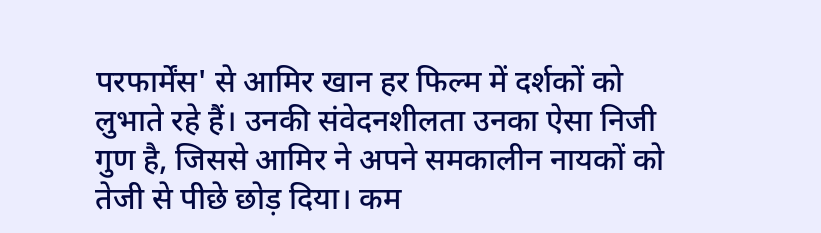परफार्मेंस' से आमिर खान हर फिल्म में दर्शकों को लुभाते रहे हैं। उनकी संवेदनशीलता उनका ऐसा निजी गुण है, जिससे आमिर ने अपने समकालीन नायकों को तेजी से पीछे छोड़ दिया। कम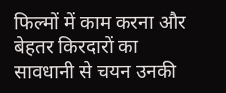फिल्मों में काम करना और बेहतर किरदारों का सावधानी से चयन उनकी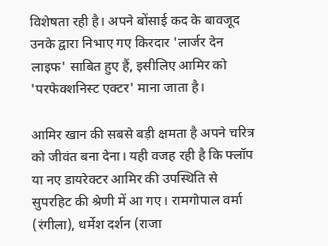विशेषता रही है। अपने बोंसाई कद के बावजूद उनके द्वारा निभाए गए किरदार 'लार्जर देन लाइफ' साबित हुए हैं, इसीलिए आमिर को 'परफेक्शनिस्ट एक्टर' माना जाता है।

आमिर खान की सबसे बड़ी क्षमता है अपने चरित्र को जीवंत बना देना। यही वजह रही है कि फ्‍लॉप या नए डायरेक्टर आमिर की उपस्थि‍ति से सुपरहिट की श्रेणी में आ गए। रामगोपाल वर्मा (रंगीला), धर्मेश दर्शन (राजा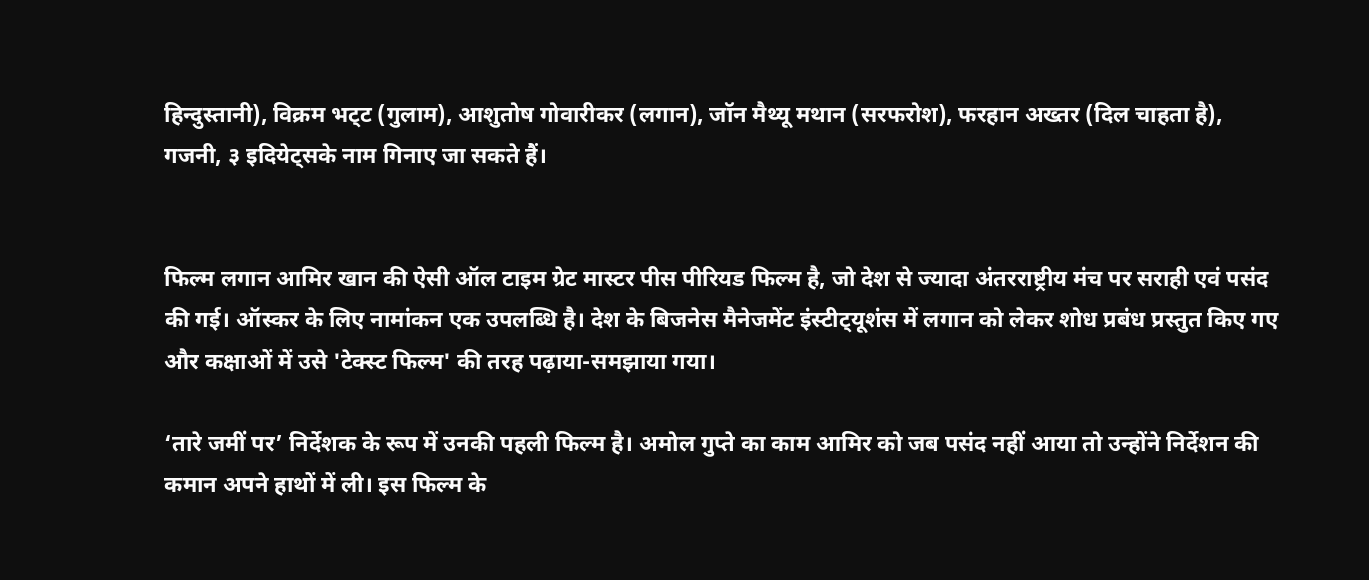हिन्दुस्तानी), विक्रम भट्‍ट (गुलाम), आशुतोष गोवारीकर (लगान), जॉन मैथ्‍यू मथान (सरफरोश), फरहान अख्तर (दिल चाहता है), गजनी, ३ इदियेट्सके नाम गिनाए जा सकते हैं।


फिल्म लगान आमिर खान की ऐसी ऑल टाइम ग्रेट मास्टर पीस पीरियड फिल्म है, जो देश से ज्यादा अंतरराष्ट्रीय मंच पर सराही एवं पसंद की गई। ऑस्कर के लिए नामांकन एक उपलब्धि है। देश के बिजनेस मैनेजमेंट इंस्टीट्‍यूशंस में लगान को लेकर शोध प्रबंध प्रस्तुत किए गए और कक्षाओं में उसे 'टेक्स्ट फिल्म' की तरह पढ़ाया-समझाया गया।

‘तारे जमीं पर’ निर्देशक के रूप में उनकी पहली फिल्म है। अमोल गुप्ते का काम आमिर को जब पसंद नहीं आया तो उन्होंने निर्देशन की कमान अपने हाथों में ली। इस फिल्म के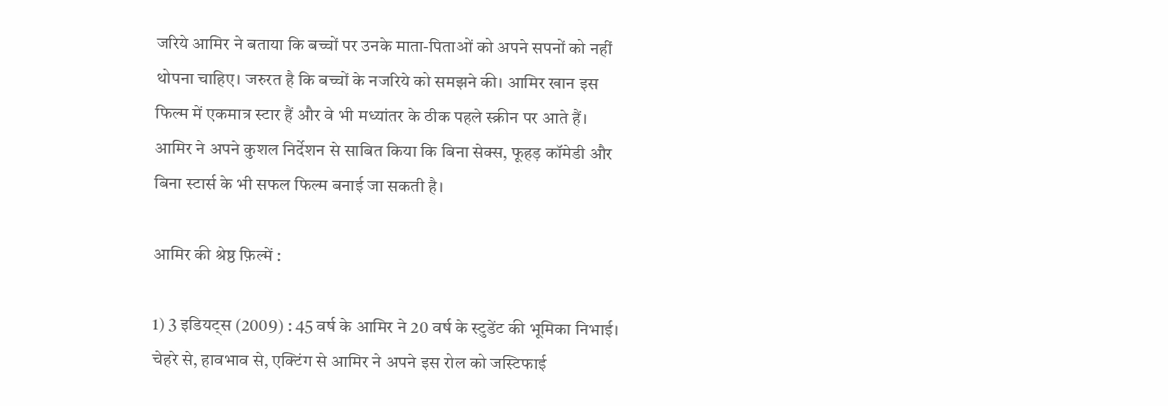जरिये आमिर ने बताया कि बच्चों पर उनके माता-पिताओं को अपने सपनों को नहीं थोपना चाहिए। जरुरत है कि बच्चों के नजरिये को समझने की। आमिर खान इस फिल्म में एकमात्र स्टार हैं और वे भी मध्यांतर के ठीक पहले स्क्रीन पर आते हैं। आमिर ने अपने कुशल निर्देशन से साबित किया कि बिना सेक्स, फूहड़ कॉमेडी और बिना स्टार्स के भी सफल फिल्म बनाई जा सकती है।

आमिर की श्रेष्ठ फ़िल्में :

1) 3 इडियट्स (2009) : 45 वर्ष के आमिर ने 20 वर्ष के स्टुडेंट की भूमिका निभाई। चेहरे से, हावभाव से, एक्टिंग से आमिर ने अपने इस रोल को जस्टिफाई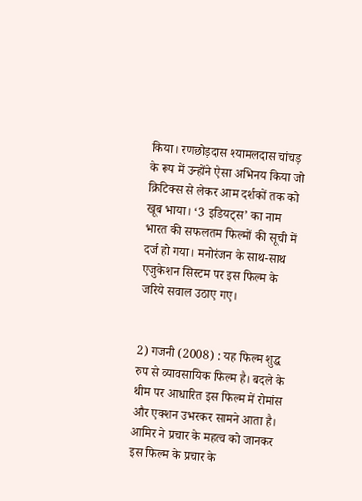किया। रणछोड़दास श्यामलदास चांचड़ के रूप में उन्होंने ऐसा अभिनय किया जो क्रिटिक्स से लेकर आम दर्शकों तक को खूब भाया। ‘3 इडियट्स’ का नाम भारत की सफलतम फिल्मों की सूची में दर्ज हो गया। मनोरंजन के साथ-साथ एजुकेशन सिस्टम पर इस फिल्म के जरिये सवाल उठाए गए।


2) गजनी (2008) : यह फिल्म शुद्ध रुप से व्यावसायिक फिल्म है। बदले के थीम पर आधारित इस फिल्म में रोमांस और एक्शन उभरकर सामने आता है। आमिर ने प्रचार के महत्व को जानकर इस फिल्म के प्रचार के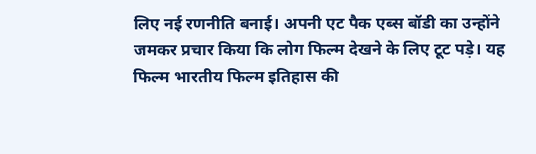लिए नई रणनीति बनाई। अपनी एट पैक एब्स बॉडी का उन्होंने जमकर प्रचार किया कि लोग फिल्म देखने के लिए टूट पड़े। यह फिल्म भारतीय फिल्म इतिहास की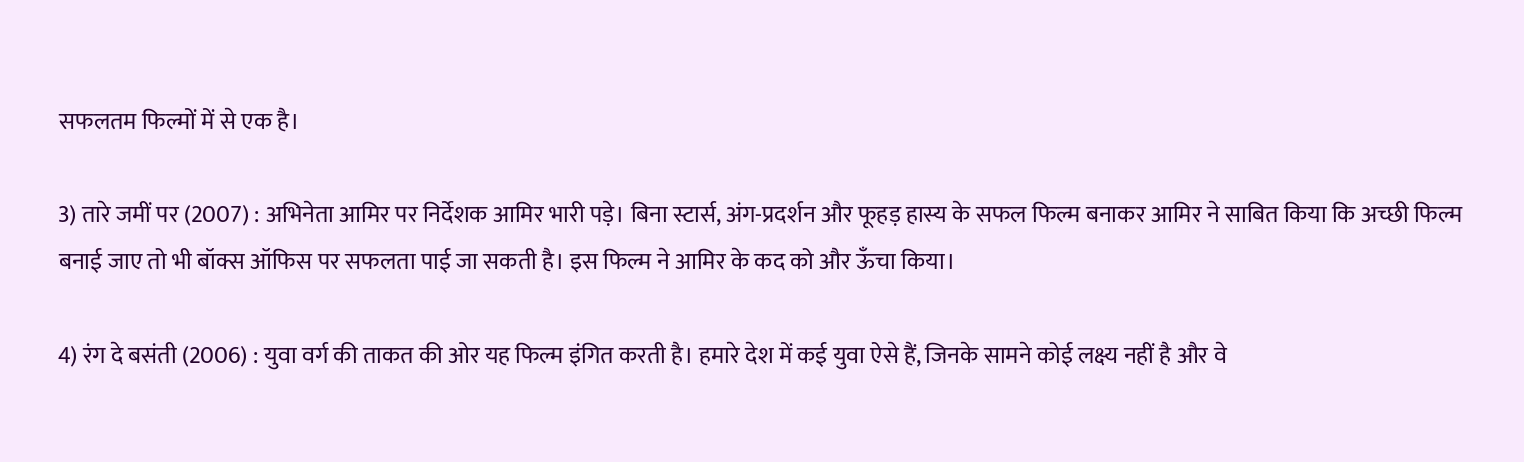सफलतम फिल्मों में से एक है।

3) तारे जमीं पर (2007) : अभिनेता आमिर पर निर्देशक आमिर भारी पड़े। बिना स्टार्स, अंग-प्रदर्शन और फूहड़ हास्य के ‍सफल फिल्म बनाकर आमिर ने साबित किया कि अच्छी फिल्म बनाई जाए तो भी बॉक्स ऑफिस पर सफलता पाई जा सकती है। इस फिल्म ने आमिर के कद को और ऊँचा किया।

4) रंग दे बसंती (2006) : युवा वर्ग की ताकत की ओर यह फिल्म इंगित करती है। हमारे देश में कई युवा ऐसे हैं, जिनके सामने कोई लक्ष्य नहीं है और वे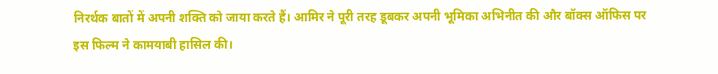निरर्थक बातों में अपनी शक्ति को जाया करते हैं। आमिर ने पूरी तरह डूबकर अपनी भूमिका अभिनीत की और बॉक्स ऑफिस पर इस फिल्म ने कामयाबी हासिल की।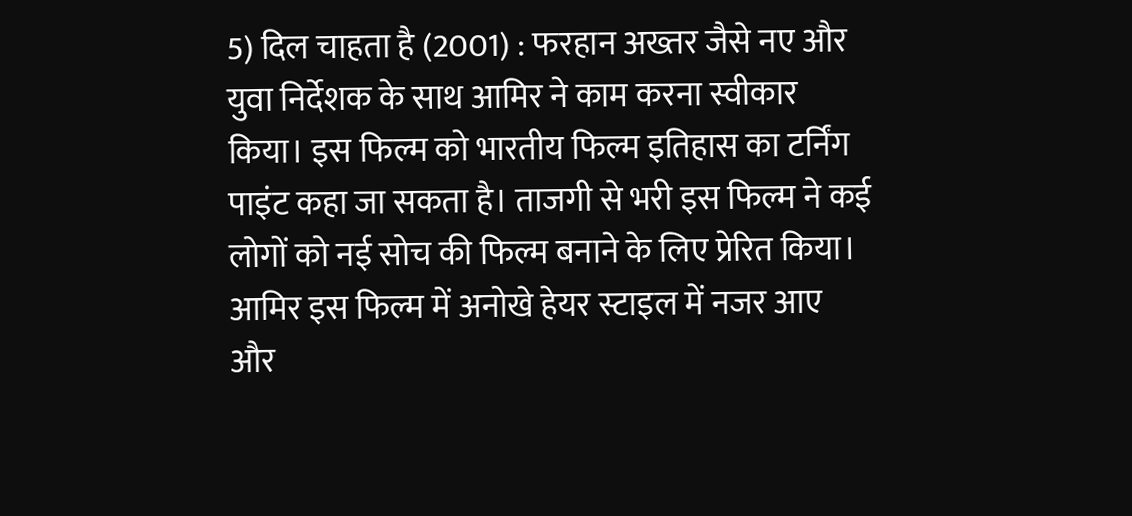5) दिल चाहता है (2001) : फरहान अख्तर जैसे नए और युवा निर्देशक के साथ आमिर ने काम करना स्वीकार किया। इस फिल्म को भारतीय फिल्म इतिहास का टर्निंग पाइंट कहा जा सकता है। ताजगी से भरी इस फिल्म ने कई लोगों को नई सोच की फिल्म बनाने के लिए प्रेरित किया। आमिर इस फिल्म में अनोखे हेयर स्टाइल में नजर आए और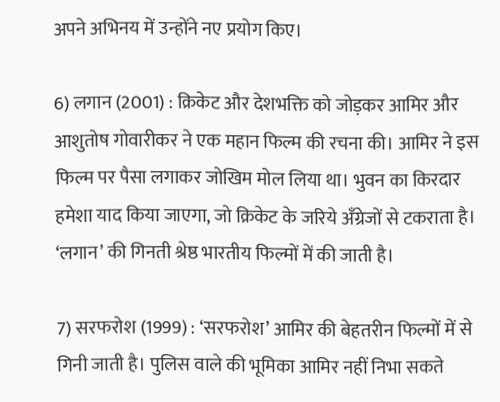अपने अभिनय में उन्होंने नए प्रयोग किए।

6) लगान (2001) : क्रिकेट और देशभक्ति को जोड़कर आमिर और आशुतोष गोवारीकर ने एक महान फिल्म की रचना की। आमिर ने इस फिल्म पर पैसा लगाकर जोखिम मोल लिया था। भुवन का किरदार हमेशा याद किया जाएगा, जो क्रिकेट के जरिये अँग्रेजों से टकराता है। ‘लगान’ की गिनती श्रेष्ठ भारतीय फिल्मों में की जाती है।

7) सरफरोश (1999) : ‘सरफरोश’ आमिर की बेहतरीन फिल्मों में से गिनी जाती है। पुलिस वाले की भूमिका आमिर नहीं निभा सकते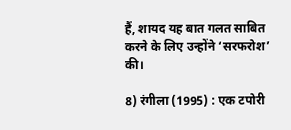हैं, शायद यह बात गलत साबित करने के लिए उन्होंने ‘सरफरोश’ की।

8) रंगीला (1995) : एक टपोरी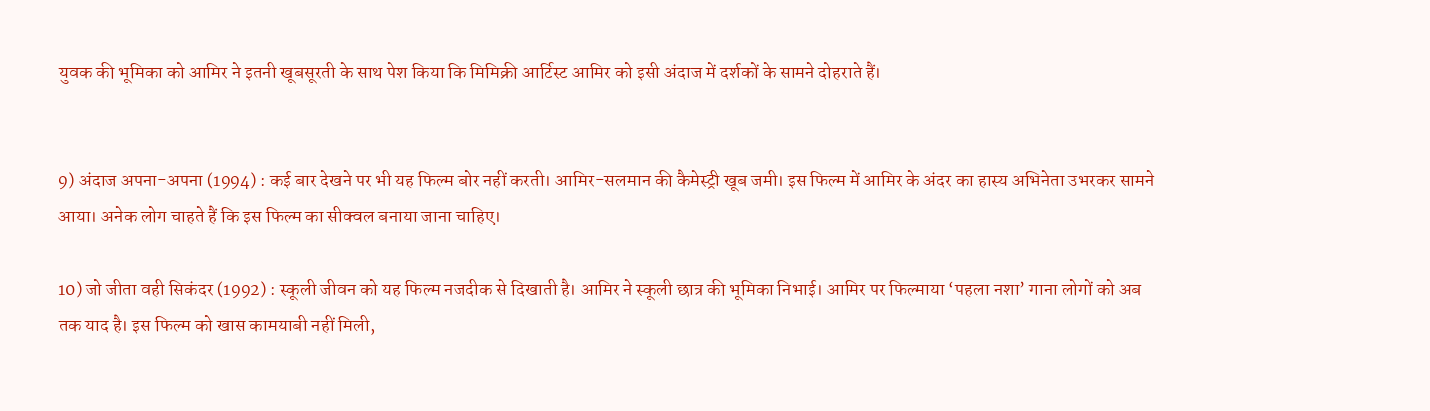युवक की भूमिका को आमिर ने इतनी खूबसूरती के साथ पेश किया कि मिमिक्री आर्टिस्ट आमिर को इसी अंदाज में दर्शकों के सामने दोहराते हैं।


9) अंदाज अपना-अपना (1994) : कई बार देखने पर भी यह फिल्म बोर नहीं करती। आमिर-सलमान की कैमेस्ट्री खूब जमी। इस फिल्म में आमिर के अंदर का हास्य अभिनेता उभरकर सामने आया। अनेक लोग चाहते हैं कि इस फिल्म का सीक्वल बनाया जाना चाहिए।

10) जो जीता वही सिकंदर (1992) : स्कूली जीवन को यह फिल्म नजदीक से दिखाती है। आमिर ने स्कूली छात्र की भूमिका निभाई। आमिर पर फिल्माया ‘पहला नशा’ गाना लोगों को अब तक याद है। इस फिल्म को खास कामयाबी नहीं मिली,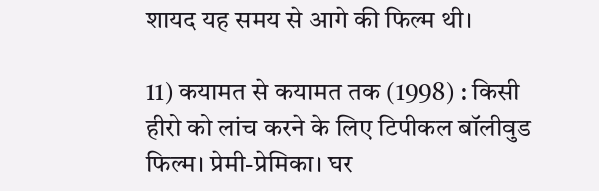शायद यह समय से आगे की फिल्म थी।

11) कयामत से कयामत तक (1998) : किसी हीरो को लांच करने के लिए टिपीकल बॉलीवुड फिल्म। प्रेमी-प्रेमिका। घर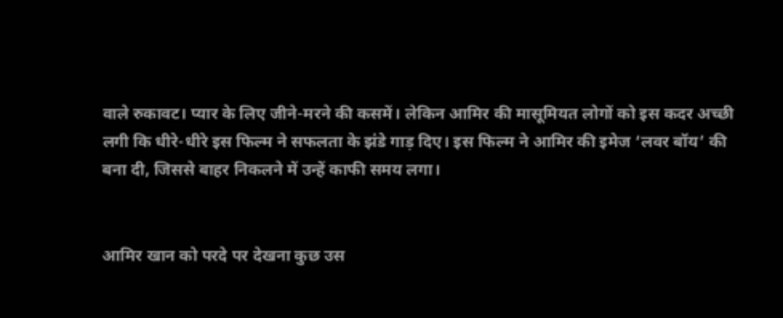वाले रुकावट। प्यार के लिए जीने-मरने की कसमें। लेकिन आमिर की मासूमियत लोगों को इस कदर अच्छी लगी कि धीरे-धीरे इस फिल्म ने सफलता के झंडे गाड़ दिए। इस फिल्म ने आमिर की इमेज ‘लवर बॉय’ की बना दी, जिससे बाहर निकलने में उन्हें काफी समय लगा।


आमिर खान को परदे पर देखना कुछ उस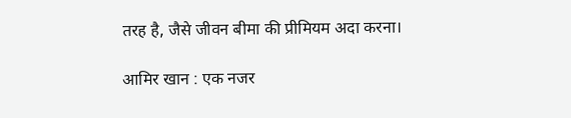तरह है, जैसे जीवन बीमा की प्रीमियम अदा करना।

आमिर खान : एक नजर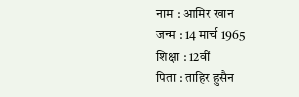नाम : आमिर खान
जन्म : 14 मार्च 1965
शिक्षा : 12वीं
पिता : ताहिर हुसैन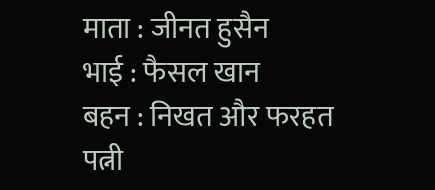माता : जीनत हुसैन
भाई : फैसल खान
बहन : निखत और फरहत
पत्नी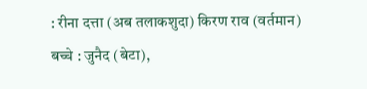: रीना दत्ता (अब तलाकशुदा) किरण राव (वर्तमान)
बच्चे : जुनैद (बेटा),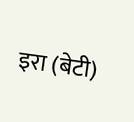इरा (बेटी)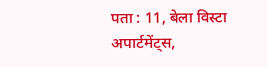पता : 11, बेला विस्टा अपार्टमेंट्‍स,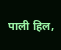पाली हिल,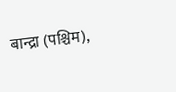बान्द्रा (पश्चिम),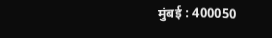मुंबई : 400050